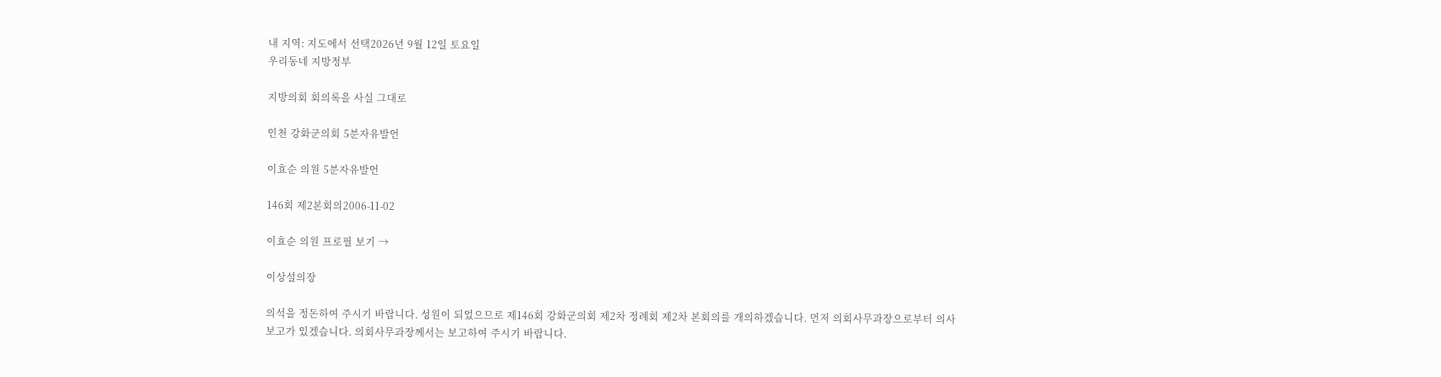내 지역: 지도에서 선택2026년 9월 12일 토요일
우리동네 지방정부

지방의회 회의록을 사실 그대로

인천 강화군의회 5분자유발언

이효순 의원 5분자유발언

146회 제2본회의2006-11-02

이효순 의원 프로필 보기 →

이상설의장

의석을 정돈하여 주시기 바랍니다. 성원이 되었으므로 제146회 강화군의회 제2차 정례회 제2차 본회의를 개의하겠습니다. 먼저 의회사무과장으로부터 의사보고가 있겠습니다. 의회사무과장께서는 보고하여 주시기 바랍니다.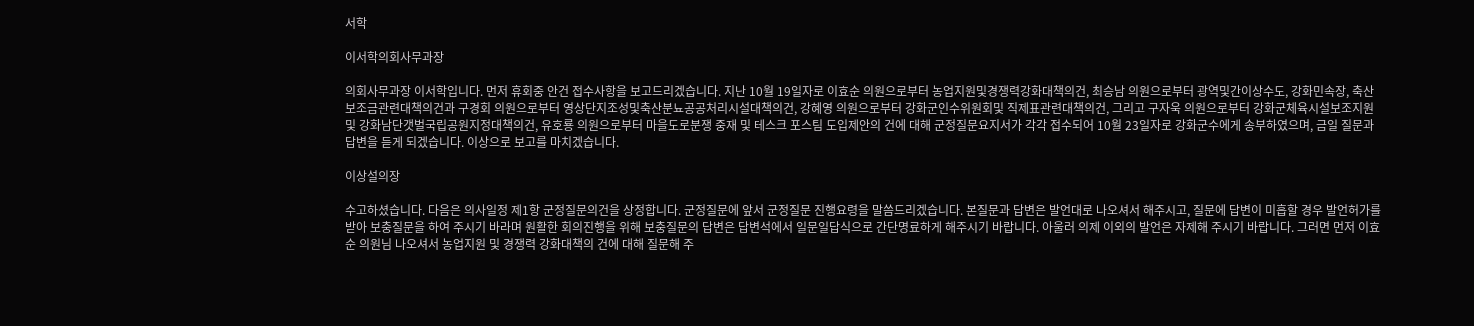서학

이서학의회사무과장

의회사무과장 이서학입니다. 먼저 휴회중 안건 접수사항을 보고드리겠습니다. 지난 10월 19일자로 이효순 의원으로부터 농업지원및경쟁력강화대책의건, 최승남 의원으로부터 광역및간이상수도, 강화민속장, 축산보조금관련대책의건과 구경회 의원으로부터 영상단지조성및축산분뇨공공처리시설대책의건, 강혜영 의원으로부터 강화군인수위원회및 직제표관련대책의건, 그리고 구자욱 의원으로부터 강화군체육시설보조지원 및 강화남단갯벌국립공원지정대책의건, 유호룡 의원으로부터 마을도로분쟁 중재 및 테스크 포스팀 도입제안의 건에 대해 군정질문요지서가 각각 접수되어 10월 23일자로 강화군수에게 송부하였으며, 금일 질문과 답변을 듣게 되겠습니다. 이상으로 보고를 마치겠습니다.

이상설의장

수고하셨습니다. 다음은 의사일정 제1항 군정질문의건을 상정합니다. 군정질문에 앞서 군정질문 진행요령을 말씀드리겠습니다. 본질문과 답변은 발언대로 나오셔서 해주시고, 질문에 답변이 미흡할 경우 발언허가를 받아 보충질문을 하여 주시기 바라며 원활한 회의진행을 위해 보충질문의 답변은 답변석에서 일문일답식으로 간단명료하게 해주시기 바랍니다. 아울러 의제 이외의 발언은 자제해 주시기 바랍니다. 그러면 먼저 이효순 의원님 나오셔서 농업지원 및 경쟁력 강화대책의 건에 대해 질문해 주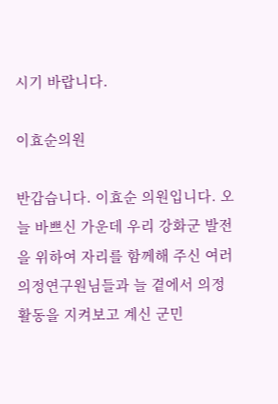시기 바랍니다.

이효순의원

반갑습니다. 이효순 의원입니다. 오늘 바쁘신 가운데 우리 강화군 발전을 위하여 자리를 함께해 주신 여러 의정연구원님들과 늘 곁에서 의정활동을 지켜보고 계신 군민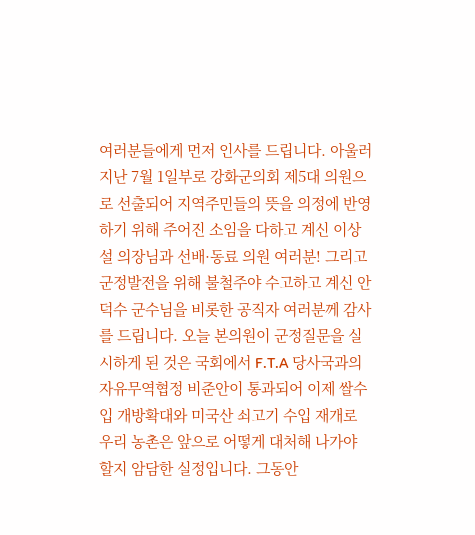여러분들에게 먼저 인사를 드립니다. 아울러 지난 7월 1일부로 강화군의회 제5대 의원으로 선출되어 지역주민들의 뜻을 의정에 반영하기 위해 주어진 소임을 다하고 계신 이상설 의장님과 선배·동료 의원 여러분! 그리고 군정발전을 위해 불철주야 수고하고 계신 안덕수 군수님을 비롯한 공직자 여러분께 감사를 드립니다. 오늘 본의원이 군정질문을 실시하게 된 것은 국회에서 F.T.A 당사국과의 자유무역협정 비준안이 통과되어 이제 쌀수입 개방확대와 미국산 쇠고기 수입 재개로 우리 농촌은 앞으로 어떻게 대처해 나가야 할지 암담한 실정입니다. 그동안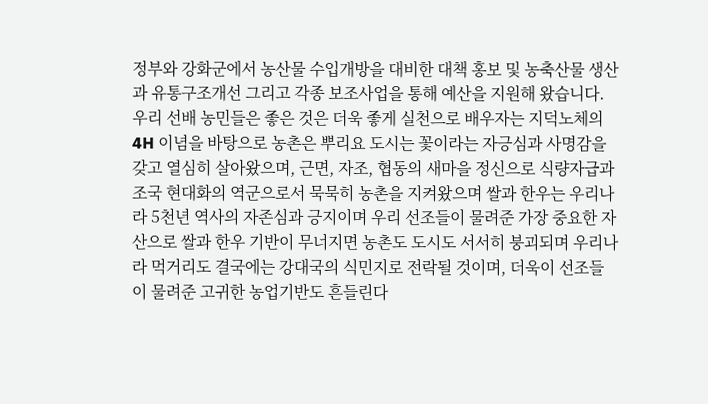정부와 강화군에서 농산물 수입개방을 대비한 대책 홍보 및 농축산물 생산과 유통구조개선 그리고 각종 보조사업을 통해 예산을 지원해 왔습니다. 우리 선배 농민들은 좋은 것은 더욱 좋게 실천으로 배우자는 지덕노체의 4H 이념을 바탕으로 농촌은 뿌리요 도시는 꽃이라는 자긍심과 사명감을 갖고 열심히 살아왔으며, 근면, 자조, 협동의 새마을 정신으로 식량자급과 조국 현대화의 역군으로서 묵묵히 농촌을 지켜왔으며 쌀과 한우는 우리나라 5천년 역사의 자존심과 긍지이며 우리 선조들이 물려준 가장 중요한 자산으로 쌀과 한우 기반이 무너지면 농촌도 도시도 서서히 붕괴되며 우리나라 먹거리도 결국에는 강대국의 식민지로 전락될 것이며, 더욱이 선조들이 물려준 고귀한 농업기반도 흔들린다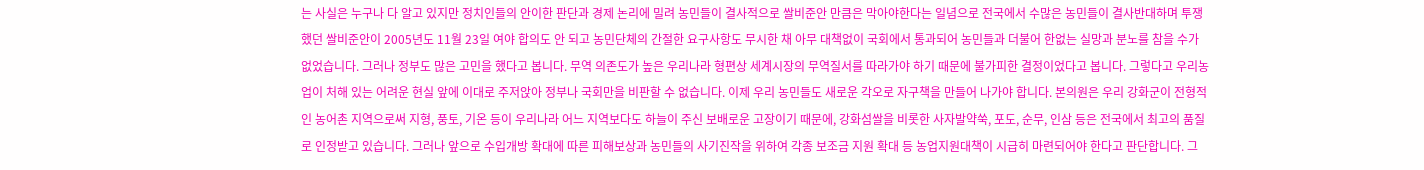는 사실은 누구나 다 알고 있지만 정치인들의 안이한 판단과 경제 논리에 밀려 농민들이 결사적으로 쌀비준안 만큼은 막아야한다는 일념으로 전국에서 수많은 농민들이 결사반대하며 투쟁했던 쌀비준안이 2005년도 11월 23일 여야 합의도 안 되고 농민단체의 간절한 요구사항도 무시한 채 아무 대책없이 국회에서 통과되어 농민들과 더불어 한없는 실망과 분노를 참을 수가 없었습니다. 그러나 정부도 많은 고민을 했다고 봅니다. 무역 의존도가 높은 우리나라 형편상 세계시장의 무역질서를 따라가야 하기 때문에 불가피한 결정이었다고 봅니다. 그렇다고 우리농업이 처해 있는 어려운 현실 앞에 이대로 주저앉아 정부나 국회만을 비판할 수 없습니다. 이제 우리 농민들도 새로운 각오로 자구책을 만들어 나가야 합니다. 본의원은 우리 강화군이 전형적인 농어촌 지역으로써 지형, 풍토, 기온 등이 우리나라 어느 지역보다도 하늘이 주신 보배로운 고장이기 때문에, 강화섬쌀을 비롯한 사자발약쑥, 포도, 순무, 인삼 등은 전국에서 최고의 품질로 인정받고 있습니다. 그러나 앞으로 수입개방 확대에 따른 피해보상과 농민들의 사기진작을 위하여 각종 보조금 지원 확대 등 농업지원대책이 시급히 마련되어야 한다고 판단합니다. 그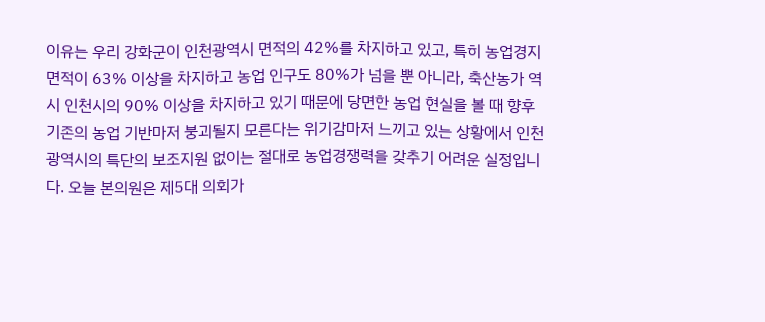이유는 우리 강화군이 인천광역시 면적의 42%를 차지하고 있고, 특히 농업경지면적이 63% 이상을 차지하고 농업 인구도 80%가 넘을 뿐 아니라, 축산농가 역시 인천시의 90% 이상을 차지하고 있기 때문에 당면한 농업 현실을 볼 때 향후 기존의 농업 기반마저 붕괴될지 모른다는 위기감마저 느끼고 있는 상황에서 인천광역시의 특단의 보조지원 없이는 절대로 농업경쟁력을 갖추기 어려운 실정입니다. 오늘 본의원은 제5대 의회가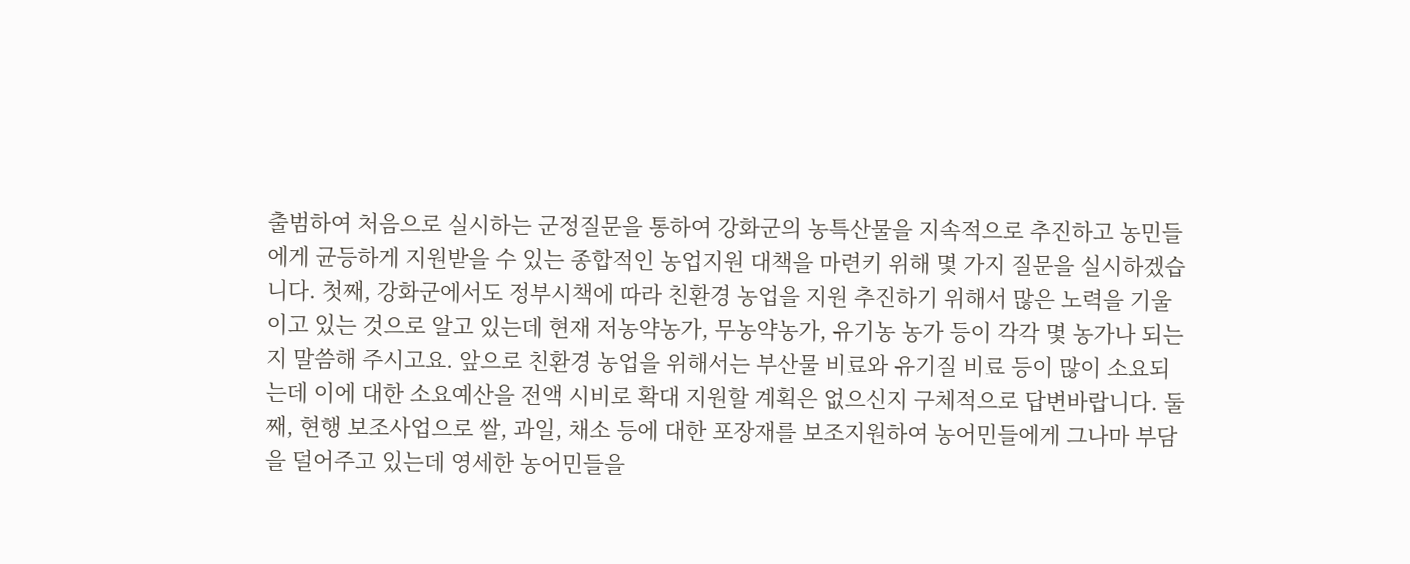출범하여 처음으로 실시하는 군정질문을 통하여 강화군의 농특산물을 지속적으로 추진하고 농민들에게 균등하게 지원받을 수 있는 종합적인 농업지원 대책을 마련키 위해 몇 가지 질문을 실시하겠습니다. 첫째, 강화군에서도 정부시책에 따라 친환경 농업을 지원 추진하기 위해서 많은 노력을 기울이고 있는 것으로 알고 있는데 현재 저농약농가, 무농약농가, 유기농 농가 등이 각각 몇 농가나 되는지 말씀해 주시고요. 앞으로 친환경 농업을 위해서는 부산물 비료와 유기질 비료 등이 많이 소요되는데 이에 대한 소요예산을 전액 시비로 확대 지원할 계획은 없으신지 구체적으로 답변바랍니다. 둘째, 현행 보조사업으로 쌀, 과일, 채소 등에 대한 포장재를 보조지원하여 농어민들에게 그나마 부담을 덜어주고 있는데 영세한 농어민들을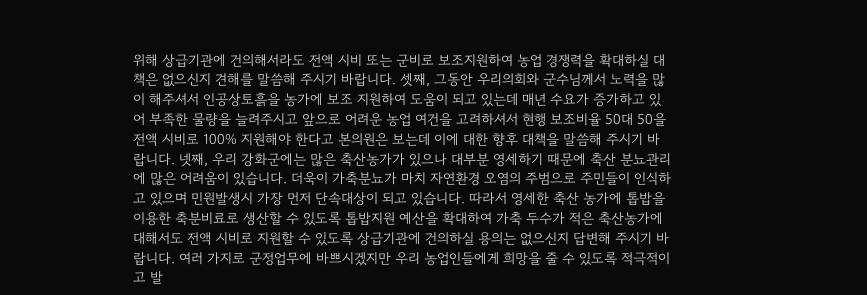위해 상급기관에 건의해서라도 전액 시비 또는 군비로 보조지원하여 농업 경쟁력을 확대하실 대책은 없으신지 견해를 말씀해 주시기 바랍니다. 셋째, 그동안 우리의회와 군수님께서 노력을 많이 해주셔서 인공상토흙을 농가에 보조 지원하여 도움이 되고 있는데 매년 수요가 증가하고 있어 부족한 물량을 늘려주시고 앞으로 어려운 농업 여건을 고려하셔서 현행 보조비율 50대 50을 전액 시비로 100% 지원해야 한다고 본의원은 보는데 이에 대한 향후 대책을 말씀해 주시기 바랍니다. 넷째, 우리 강화군에는 많은 축산농가가 있으나 대부분 영세하기 때문에 축산 분뇨관리에 많은 어려움이 있습니다. 더욱이 가축분뇨가 마치 자연환경 오염의 주범으로 주민들이 인식하고 있으며 민원발생시 가장 먼저 단속대상이 되고 있습니다. 따라서 영세한 축산 농가에 톱밥을 이용한 축분비료로 생산할 수 있도록 톱밥지원 예산을 확대하여 가축 두수가 적은 축산농가에 대해서도 전액 시비로 지원할 수 있도록 상급기관에 건의하실 용의는 없으신지 답변해 주시기 바랍니다. 여러 가지로 군정업무에 바쁘시겠지만 우리 농업인들에게 희망을 줄 수 있도록 적극적이고 발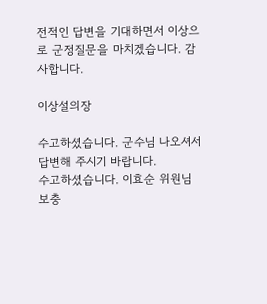전적인 답변을 기대하면서 이상으로 군정질문을 마치겠습니다. 감사합니다.

이상설의장

수고하셨습니다. 군수님 나오셔서 답변해 주시기 바랍니다.
수고하셨습니다. 이효순 위원님 보충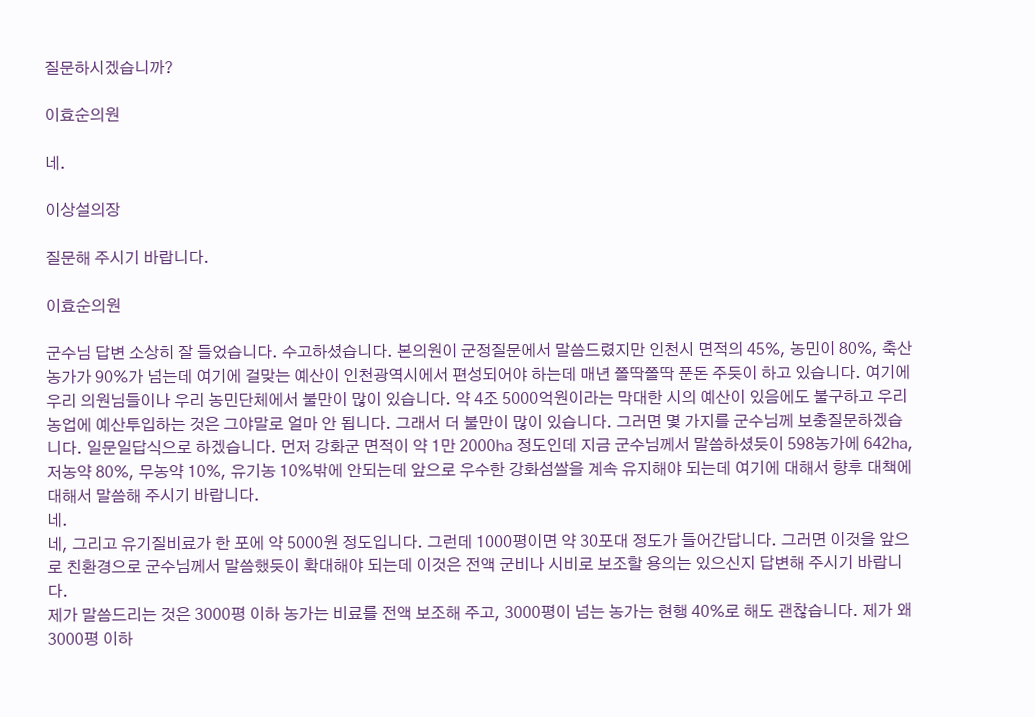질문하시겠습니까?

이효순의원

네.

이상설의장

질문해 주시기 바랍니다.

이효순의원

군수님 답변 소상히 잘 들었습니다. 수고하셨습니다. 본의원이 군정질문에서 말씀드렸지만 인천시 면적의 45%, 농민이 80%, 축산농가가 90%가 넘는데 여기에 걸맞는 예산이 인천광역시에서 편성되어야 하는데 매년 쫄딱쫄딱 푼돈 주듯이 하고 있습니다. 여기에 우리 의원님들이나 우리 농민단체에서 불만이 많이 있습니다. 약 4조 5000억원이라는 막대한 시의 예산이 있음에도 불구하고 우리 농업에 예산투입하는 것은 그야말로 얼마 안 됩니다. 그래서 더 불만이 많이 있습니다. 그러면 몇 가지를 군수님께 보충질문하겠습니다. 일문일답식으로 하겠습니다. 먼저 강화군 면적이 약 1만 2000㏊ 정도인데 지금 군수님께서 말씀하셨듯이 598농가에 642㏊, 저농약 80%, 무농약 10%, 유기농 10%밖에 안되는데 앞으로 우수한 강화섬쌀을 계속 유지해야 되는데 여기에 대해서 향후 대책에 대해서 말씀해 주시기 바랍니다.
네.
네, 그리고 유기질비료가 한 포에 약 5000원 정도입니다. 그런데 1000평이면 약 30포대 정도가 들어간답니다. 그러면 이것을 앞으로 친환경으로 군수님께서 말씀했듯이 확대해야 되는데 이것은 전액 군비나 시비로 보조할 용의는 있으신지 답변해 주시기 바랍니다.
제가 말씀드리는 것은 3000평 이하 농가는 비료를 전액 보조해 주고, 3000평이 넘는 농가는 현행 40%로 해도 괜찮습니다. 제가 왜 3000평 이하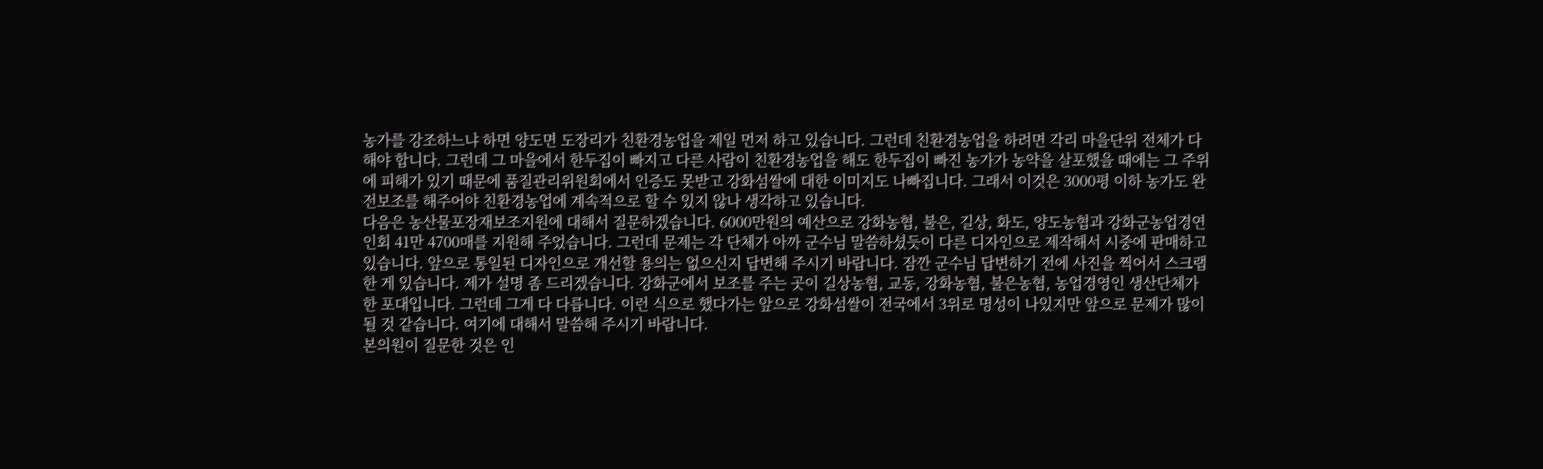농가를 강조하느냐 하면 양도면 도장리가 친환경농업을 제일 먼저 하고 있습니다. 그런데 친환경농업을 하려면 각리 마을단위 전체가 다 해야 합니다. 그런데 그 마을에서 한두집이 빠지고 다른 사람이 친환경농업을 해도 한두집이 빠진 농가가 농약을 살포했을 때에는 그 주위에 피해가 있기 때문에 품질관리위원회에서 인증도 못받고 강화섬쌀에 대한 이미지도 나빠집니다. 그래서 이것은 3000평 이하 농가도 완전보조를 해주어야 친환경농업에 계속적으로 할 수 있지 않나 생각하고 있습니다.
다음은 농산물포장재보조지원에 대해서 질문하겠습니다. 6000만원의 예산으로 강화농협, 불은, 길상, 화도, 양도농협과 강화군농업경연인회 41만 4700매를 지원해 주었습니다. 그런데 문제는 각 단체가 아까 군수님 말씀하셨듯이 다른 디자인으로 제작해서 시중에 판매하고 있습니다. 앞으로 통일된 디자인으로 개선할 용의는 없으신지 답변해 주시기 바랍니다. 잠깐 군수님 답변하기 전에 사진을 찍어서 스크랩한 게 있습니다. 제가 설명 좀 드리겠습니다. 강화군에서 보조를 주는 곳이 길상농협, 교동, 강화농협, 불은농협, 농업경영인 생산단체가 한 포대입니다. 그런데 그게 다 다릅니다. 이런 식으로 했다가는 앞으로 강화섬쌀이 전국에서 3위로 명성이 나있지만 앞으로 문제가 많이 될 것 같습니다. 여기에 대해서 말씀해 주시기 바랍니다.
본의원이 질문한 것은 인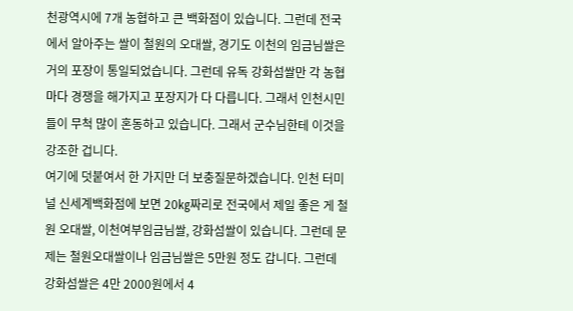천광역시에 7개 농협하고 큰 백화점이 있습니다. 그런데 전국에서 알아주는 쌀이 철원의 오대쌀, 경기도 이천의 임금님쌀은 거의 포장이 통일되었습니다. 그런데 유독 강화섬쌀만 각 농협마다 경쟁을 해가지고 포장지가 다 다릅니다. 그래서 인천시민들이 무척 많이 혼동하고 있습니다. 그래서 군수님한테 이것을 강조한 겁니다.
여기에 덧붙여서 한 가지만 더 보충질문하겠습니다. 인천 터미널 신세계백화점에 보면 20㎏짜리로 전국에서 제일 좋은 게 철원 오대쌀, 이천여부임금님쌀, 강화섬쌀이 있습니다. 그런데 문제는 철원오대쌀이나 임금님쌀은 5만원 정도 갑니다. 그런데 강화섬쌀은 4만 2000원에서 4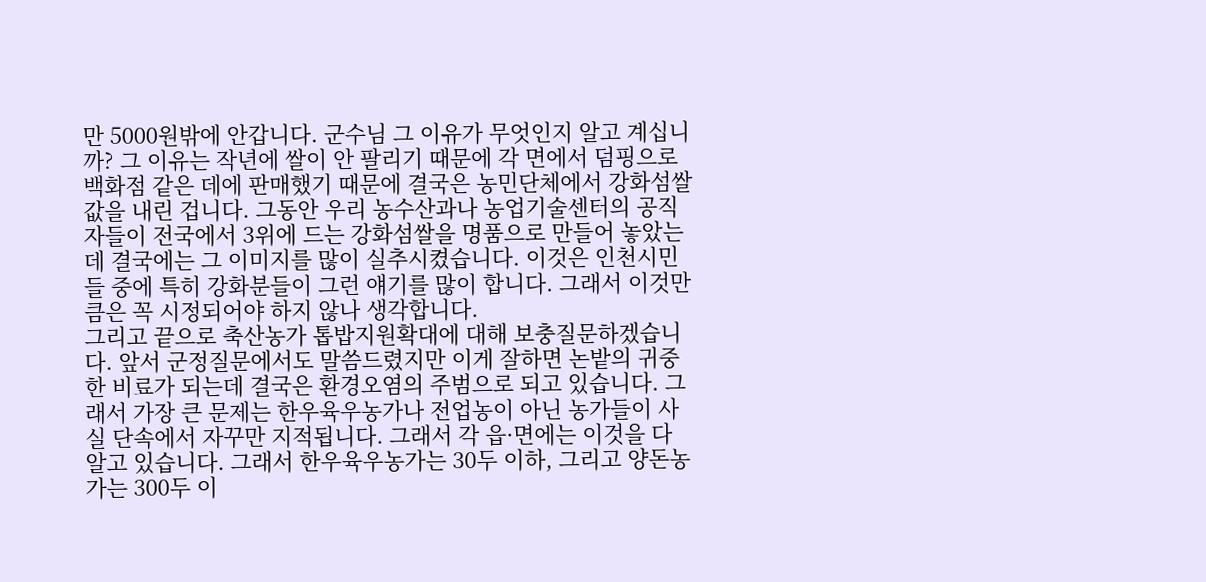만 5000원밖에 안갑니다. 군수님 그 이유가 무엇인지 알고 계십니까? 그 이유는 작년에 쌀이 안 팔리기 때문에 각 면에서 덤핑으로 백화점 같은 데에 판매했기 때문에 결국은 농민단체에서 강화섬쌀값을 내린 겁니다. 그동안 우리 농수산과나 농업기술센터의 공직자들이 전국에서 3위에 드는 강화섬쌀을 명품으로 만들어 놓았는데 결국에는 그 이미지를 많이 실추시켰습니다. 이것은 인천시민들 중에 특히 강화분들이 그런 얘기를 많이 합니다. 그래서 이것만큼은 꼭 시정되어야 하지 않나 생각합니다.
그리고 끝으로 축산농가 톱밥지원확대에 대해 보충질문하겠습니다. 앞서 군정질문에서도 말씀드렸지만 이게 잘하면 논밭의 귀중한 비료가 되는데 결국은 환경오염의 주범으로 되고 있습니다. 그래서 가장 큰 문제는 한우육우농가나 전업농이 아닌 농가들이 사실 단속에서 자꾸만 지적됩니다. 그래서 각 읍·면에는 이것을 다 알고 있습니다. 그래서 한우육우농가는 30두 이하, 그리고 양돈농가는 300두 이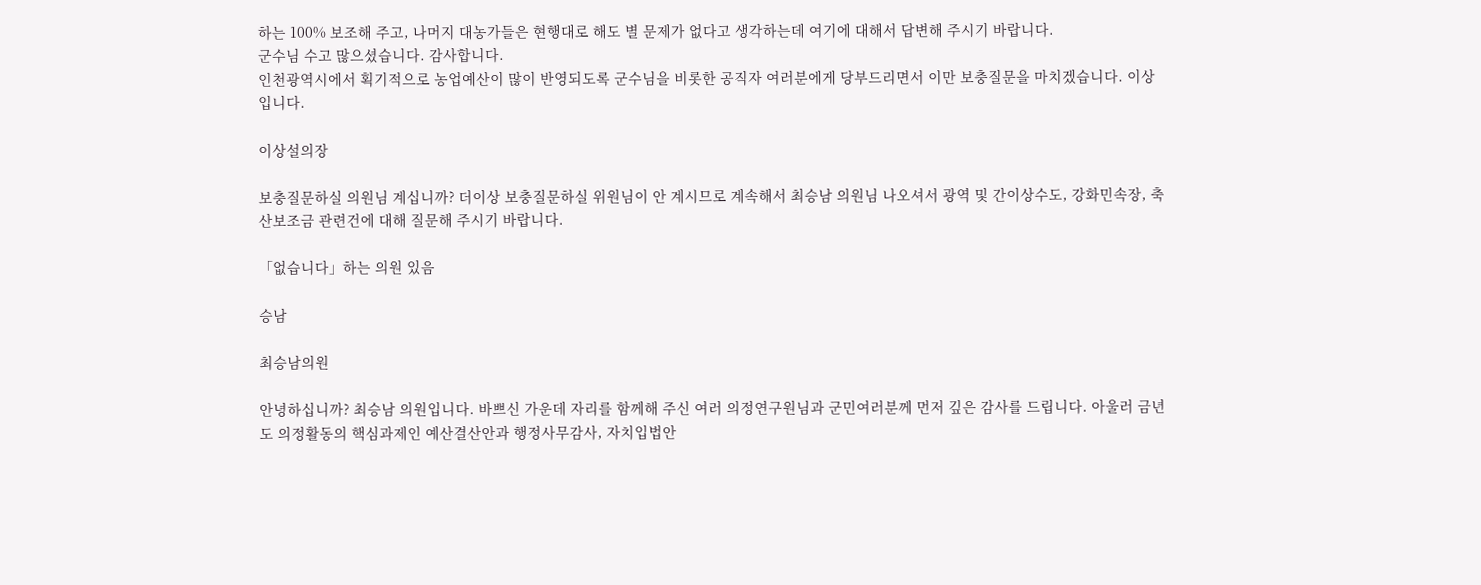하는 100% 보조해 주고, 나머지 대농가들은 현행대로 해도 별 문제가 없다고 생각하는데 여기에 대해서 답변해 주시기 바랍니다.
군수님 수고 많으셨습니다. 감사합니다.
인천광역시에서 획기적으로 농업예산이 많이 반영되도록 군수님을 비롯한 공직자 여러분에게 당부드리면서 이만 보충질문을 마치겠습니다. 이상입니다.

이상설의장

보충질문하실 의원님 계십니까? 더이상 보충질문하실 위원님이 안 계시므로 계속해서 최승남 의원님 나오셔서 광역 및 간이상수도, 강화민속장, 축산보조금 관련건에 대해 질문해 주시기 바랍니다.

「없습니다」하는 의원 있음

승남

최승남의원

안녕하십니까? 최승남 의원입니다. 바쁘신 가운데 자리를 함께해 주신 여러 의정연구원님과 군민여러분께 먼저 깊은 감사를 드립니다. 아울러 금년도 의정활동의 핵심과제인 예산결산안과 행정사무감사, 자치입법안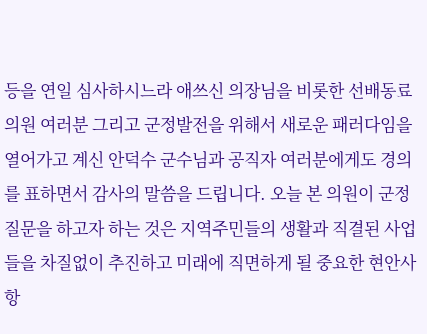등을 연일 심사하시느라 애쓰신 의장님을 비롯한 선배동료 의원 여러분 그리고 군정발전을 위해서 새로운 패러다임을 열어가고 계신 안덕수 군수님과 공직자 여러분에게도 경의를 표하면서 감사의 말씀을 드립니다. 오늘 본 의원이 군정질문을 하고자 하는 것은 지역주민들의 생활과 직결된 사업들을 차질없이 추진하고 미래에 직면하게 될 중요한 현안사항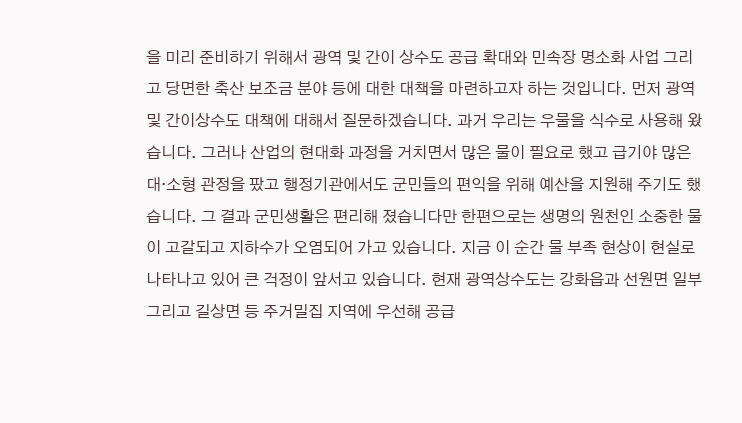을 미리 준비하기 위해서 광역 및 간이 상수도 공급 확대와 민속장 명소화 사업 그리고 당면한 축산 보조금 분야 등에 대한 대책을 마련하고자 하는 것입니다. 먼저 광역 및 간이상수도 대책에 대해서 질문하겠습니다. 과거 우리는 우물을 식수로 사용해 왔습니다. 그러나 산업의 현대화 과정을 거치면서 많은 물이 필요로 했고 급기야 많은 대·소형 관정을 팠고 행정기관에서도 군민들의 편익을 위해 예산을 지원해 주기도 했습니다. 그 결과 군민생활은 편리해 졌습니다만 한편으로는 생명의 원천인 소중한 물이 고갈되고 지하수가 오염되어 가고 있습니다. 지금 이 순간 물 부족 현상이 현실로 나타나고 있어 큰 걱정이 앞서고 있습니다. 현재 광역상수도는 강화읍과 선원면 일부 그리고 길상면 등 주거밀집 지역에 우선해 공급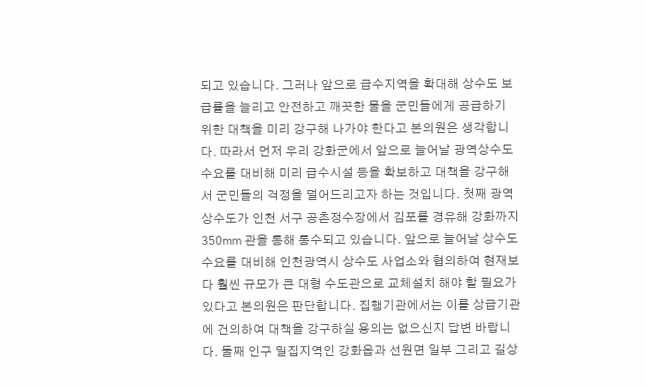되고 있습니다. 그러나 앞으로 급수지역을 확대해 상수도 보급률을 늘리고 안전하고 깨끗한 물을 군민들에게 공급하기 위한 대책을 미리 강구해 나가야 한다고 본의원은 생각합니다. 따라서 먼저 우리 강화군에서 앞으로 늘어날 광역상수도 수요를 대비해 미리 급수시설 등을 확보하고 대책을 강구해서 군민들의 걱정을 덜어드리고자 하는 것입니다. 첫째 광역상수도가 인천 서구 공촌정수장에서 김포를 경유해 강화까지 350㎜ 관을 통해 통수되고 있습니다. 앞으로 늘어날 상수도 수요를 대비해 인천광역시 상수도 사업소와 협의하여 현재보다 훨씬 규모가 큰 대형 수도관으로 교체설치 해야 할 필요가 있다고 본의원은 판단합니다. 집행기관에서는 이를 상급기관에 건의하여 대책을 강구하실 용의는 없으신지 답변 바랍니다. 둘째 인구 밀집지역인 강화읍과 선원면 일부 그리고 길상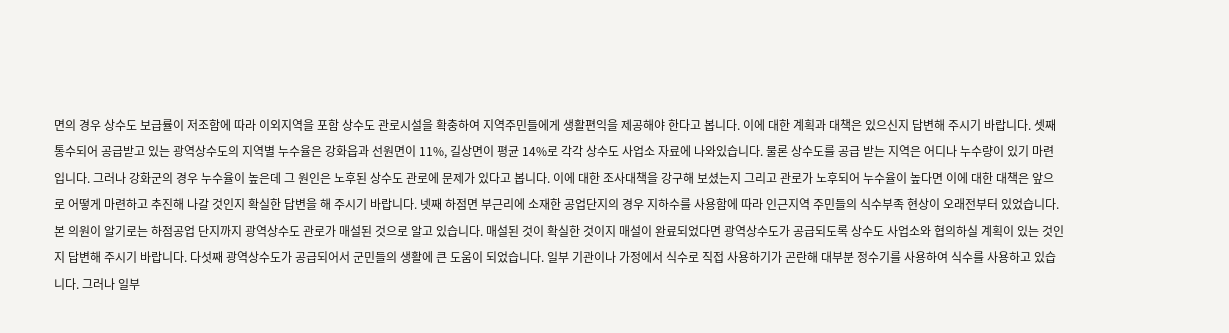면의 경우 상수도 보급률이 저조함에 따라 이외지역을 포함 상수도 관로시설을 확충하여 지역주민들에게 생활편익을 제공해야 한다고 봅니다. 이에 대한 계획과 대책은 있으신지 답변해 주시기 바랍니다. 셋째 통수되어 공급받고 있는 광역상수도의 지역별 누수율은 강화읍과 선원면이 11%, 길상면이 평균 14%로 각각 상수도 사업소 자료에 나와있습니다. 물론 상수도를 공급 받는 지역은 어디나 누수량이 있기 마련입니다. 그러나 강화군의 경우 누수율이 높은데 그 원인은 노후된 상수도 관로에 문제가 있다고 봅니다. 이에 대한 조사대책을 강구해 보셨는지 그리고 관로가 노후되어 누수율이 높다면 이에 대한 대책은 앞으로 어떻게 마련하고 추진해 나갈 것인지 확실한 답변을 해 주시기 바랍니다. 넷째 하점면 부근리에 소재한 공업단지의 경우 지하수를 사용함에 따라 인근지역 주민들의 식수부족 현상이 오래전부터 있었습니다. 본 의원이 알기로는 하점공업 단지까지 광역상수도 관로가 매설된 것으로 알고 있습니다. 매설된 것이 확실한 것이지 매설이 완료되었다면 광역상수도가 공급되도록 상수도 사업소와 협의하실 계획이 있는 것인지 답변해 주시기 바랍니다. 다섯째 광역상수도가 공급되어서 군민들의 생활에 큰 도움이 되었습니다. 일부 기관이나 가정에서 식수로 직접 사용하기가 곤란해 대부분 정수기를 사용하여 식수를 사용하고 있습니다. 그러나 일부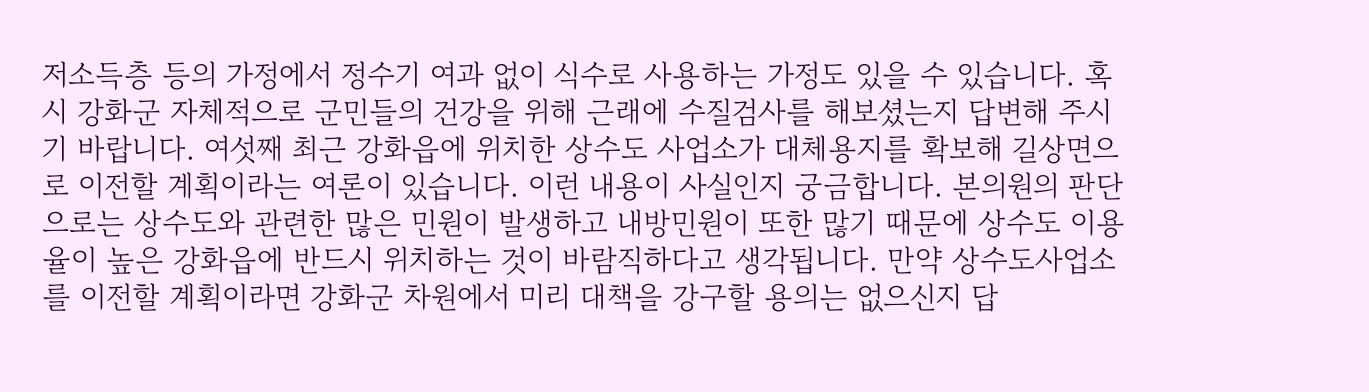저소득층 등의 가정에서 정수기 여과 없이 식수로 사용하는 가정도 있을 수 있습니다. 혹시 강화군 자체적으로 군민들의 건강을 위해 근래에 수질검사를 해보셨는지 답변해 주시기 바랍니다. 여섯째 최근 강화읍에 위치한 상수도 사업소가 대체용지를 확보해 길상면으로 이전할 계획이라는 여론이 있습니다. 이런 내용이 사실인지 궁금합니다. 본의원의 판단으로는 상수도와 관련한 많은 민원이 발생하고 내방민원이 또한 많기 때문에 상수도 이용율이 높은 강화읍에 반드시 위치하는 것이 바람직하다고 생각됩니다. 만약 상수도사업소를 이전할 계획이라면 강화군 차원에서 미리 대책을 강구할 용의는 없으신지 답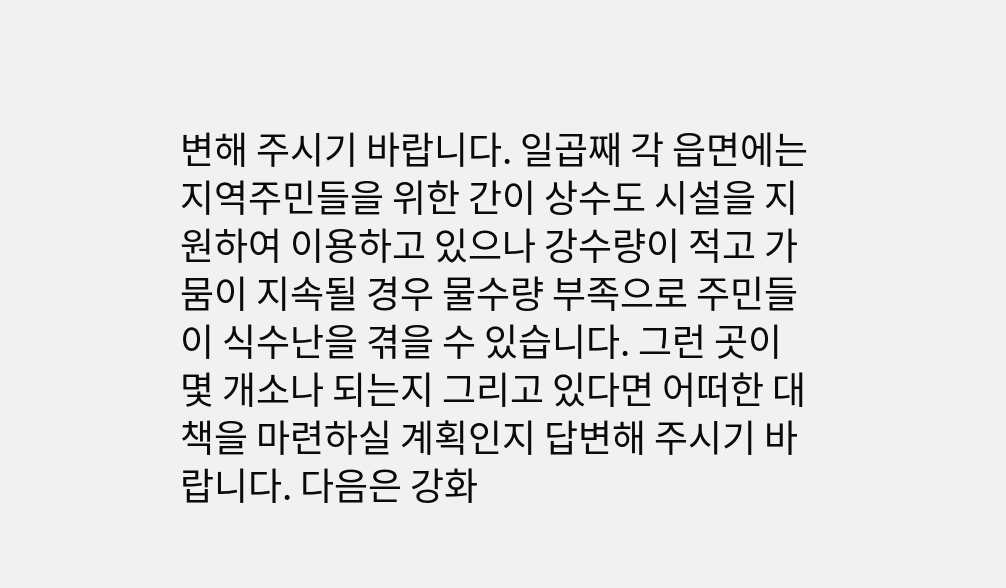변해 주시기 바랍니다. 일곱째 각 읍면에는 지역주민들을 위한 간이 상수도 시설을 지원하여 이용하고 있으나 강수량이 적고 가뭄이 지속될 경우 물수량 부족으로 주민들이 식수난을 겪을 수 있습니다. 그런 곳이 몇 개소나 되는지 그리고 있다면 어떠한 대책을 마련하실 계획인지 답변해 주시기 바랍니다. 다음은 강화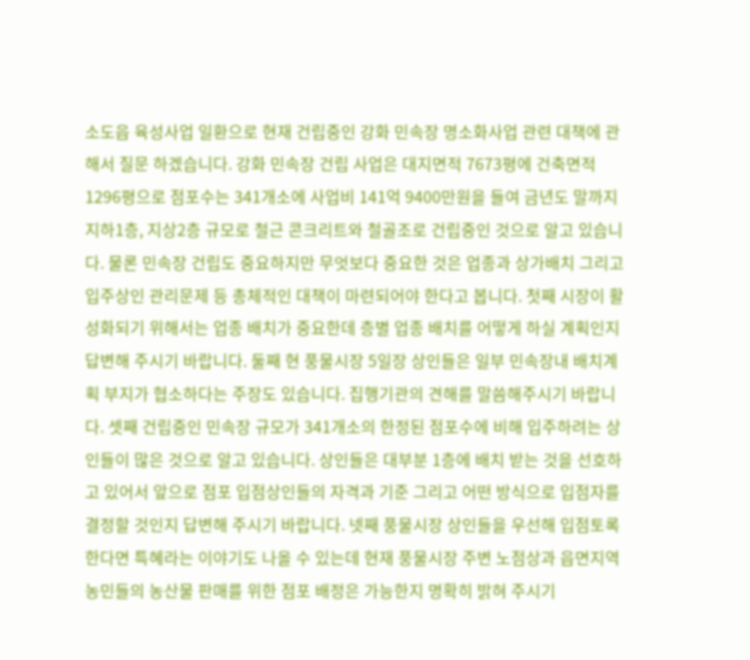소도읍 육성사업 일환으로 현재 건립중인 강화 민속장 명소화사업 관련 대책에 관해서 질문 하겠습니다. 강화 민속장 건립 사업은 대지면적 7673평에 건축면적 1296평으로 점포수는 341개소에 사업비 141억 9400만원을 들여 금년도 말까지 지하1층, 지상2층 규모로 철근 콘크리트와 철골조로 건립중인 것으로 알고 있습니다. 물론 민속장 건립도 중요하지만 무엇보다 중요한 것은 업종과 상가배치 그리고 입주상인 관리문제 등 총체적인 대책이 마련되어야 한다고 봅니다. 첫째 시장이 활성화되기 위해서는 업종 배치가 중요한데 층별 업종 배치를 어떻게 하실 계획인지 답변해 주시기 바랍니다. 둘째 현 풍물시장 5일장 상인들은 일부 민속장내 배치계획 부지가 협소하다는 주장도 있습니다. 집행기관의 견해를 말씀해주시기 바랍니다. 셋째 건립중인 민속장 규모가 341개소의 한정된 점포수에 비해 입주하려는 상인들이 많은 것으로 알고 있습니다. 상인들은 대부분 1층에 배치 받는 것을 선호하고 있어서 앞으로 점포 입점상인들의 자격과 기준 그리고 어떤 방식으로 입점자를 결정할 것인지 답변해 주시기 바랍니다. 넷째 풍물시장 상인들을 우선해 입점토록 한다면 특혜라는 이야기도 나올 수 있는데 현재 풍물시장 주변 노점상과 읍면지역 농민들의 농산물 판매를 위한 점포 배정은 가능한지 명확히 밝혀 주시기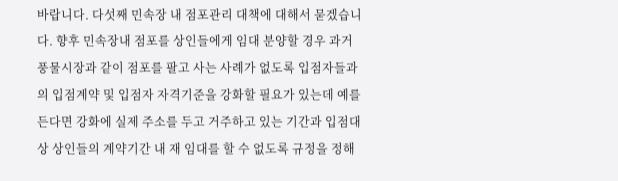바랍니다. 다섯째 민속장 내 점포관리 대책에 대해서 묻겠습니다. 향후 민속장내 점포를 상인들에게 임대 분양할 경우 과거 풍물시장과 같이 점포를 팔고 사는 사례가 없도록 입점자들과의 입점계약 및 입점자 자격기준을 강화할 필요가 있는데 예를 든다면 강화에 실제 주소를 두고 거주하고 있는 기간과 입점대상 상인들의 계약기간 내 재 임대를 할 수 없도록 규정을 정해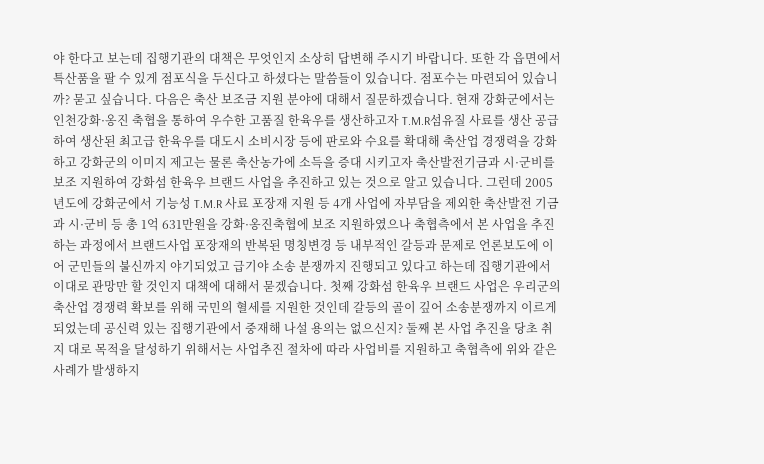야 한다고 보는데 집행기관의 대책은 무엇인지 소상히 답변해 주시기 바랍니다. 또한 각 읍면에서 특산품을 팔 수 있게 점포식을 두신다고 하셨다는 말씀들이 있습니다. 점포수는 마련되어 있습니까? 묻고 싶습니다. 다음은 축산 보조금 지원 분야에 대해서 질문하겠습니다. 현재 강화군에서는 인천강화·옹진 축협을 통하여 우수한 고품질 한육우를 생산하고자 T.M.R섬유질 사료를 생산 공급하여 생산된 최고급 한육우를 대도시 소비시장 등에 판로와 수요를 확대해 축산업 경쟁력을 강화하고 강화군의 이미지 제고는 물론 축산농가에 소득을 증대 시키고자 축산발전기금과 시·군비를 보조 지원하여 강화섬 한육우 브랜드 사업을 추진하고 있는 것으로 알고 있습니다. 그런데 2005년도에 강화군에서 기능성 T.M.R 사료 포장재 지원 등 4개 사업에 자부담을 제외한 축산발전 기금과 시·군비 등 총 1억 631만원을 강화·옹진축협에 보조 지원하였으나 축협측에서 본 사업을 추진하는 과정에서 브랜드사업 포장재의 반복된 명칭변경 등 내부적인 갈등과 문제로 언론보도에 이어 군민들의 불신까지 야기되었고 급기야 소송 분쟁까지 진행되고 있다고 하는데 집행기관에서 이대로 관망만 할 것인지 대책에 대해서 묻겠습니다. 첫째 강화섬 한육우 브랜드 사업은 우리군의 축산업 경쟁력 확보를 위해 국민의 혈세를 지원한 것인데 갈등의 골이 깊어 소송분쟁까지 이르게 되었는데 공신력 있는 집행기관에서 중재해 나설 용의는 없으신지? 둘째 본 사업 추진을 당초 취지 대로 목적을 달성하기 위해서는 사업추진 절차에 따라 사업비를 지원하고 축협측에 위와 같은 사례가 발생하지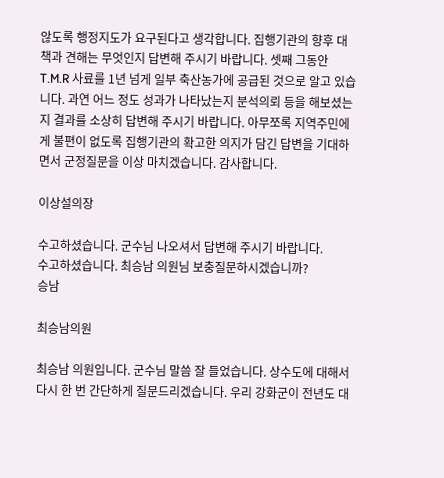않도록 행정지도가 요구된다고 생각합니다. 집행기관의 향후 대책과 견해는 무엇인지 답변해 주시기 바랍니다. 셋째 그동안 T.M.R 사료를 1년 넘게 일부 축산농가에 공급된 것으로 알고 있습니다. 과연 어느 정도 성과가 나타났는지 분석의뢰 등을 해보셨는지 결과를 소상히 답변해 주시기 바랍니다. 아무쪼록 지역주민에게 불편이 없도록 집행기관의 확고한 의지가 담긴 답변을 기대하면서 군정질문을 이상 마치겠습니다. 감사합니다.

이상설의장

수고하셨습니다. 군수님 나오셔서 답변해 주시기 바랍니다.
수고하셨습니다. 최승남 의원님 보충질문하시겠습니까?
승남

최승남의원

최승남 의원입니다. 군수님 말씀 잘 들었습니다. 상수도에 대해서 다시 한 번 간단하게 질문드리겠습니다. 우리 강화군이 전년도 대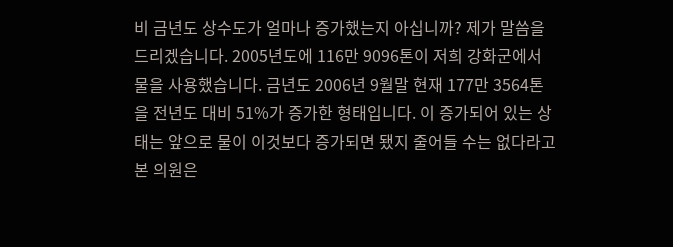비 금년도 상수도가 얼마나 증가했는지 아십니까? 제가 말씀을 드리겠습니다. 2005년도에 116만 9096톤이 저희 강화군에서 물을 사용했습니다. 금년도 2006년 9월말 현재 177만 3564톤을 전년도 대비 51%가 증가한 형태입니다. 이 증가되어 있는 상태는 앞으로 물이 이것보다 증가되면 됐지 줄어들 수는 없다라고 본 의원은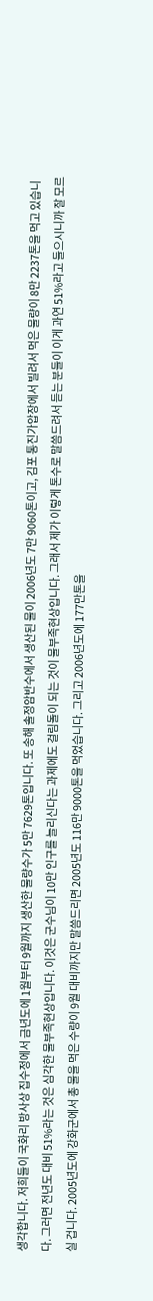생각합니다. 저희들이 국화리 방사상 집수정에서 금년도에 1월부터 9월까지 생산한 물량수가 5만 7629톤입니다. 또 송해 솔정암반수에서 생산된 물이 2006년도 7만 9060톤이고, 김포 통진가압장에서 빌려서 먹은 물량이 8만 2237톤을 먹고 있습니다. 그러면 전년도 대비 51%라는 것은 심각한 물부족현상입니다. 이것은 군수님이 10만 인구를 늘리신다는 과제에도 걸림돌이 되는 것이 물부족현상입니다. 그래서 제가 이렇게 톤수로 말씀드려서 듣는 분들이 이게 과연 51%라고 들으시니까 잘 모르실 겁니다. 2005년도에 강화군에서 총 물을 먹은 수량이 9월 대비까지만 말씀드리면 2005년도 116만 9000톤을 먹었습니다. 그리고 2006년도에 177만톤을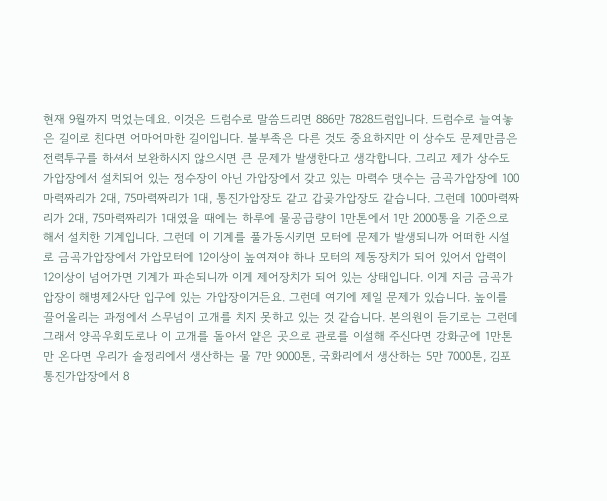현재 9월까지 먹었는데요. 이것은 드럼수로 말씀드리면 886만 7828드럼입니다. 드럼수로 늘여놓은 길이로 친다면 어마어마한 길이입니다. 불부족은 다른 것도 중요하지만 이 상수도 문제만큼은 전력투구를 하셔서 보완하시지 않으시면 큰 문제가 발생한다고 생각합니다. 그리고 제가 상수도 가압장에서 설치되어 있는 정수장이 아닌 가압장에서 갖고 있는 마력수 댓수는 금곡가압장에 100마력짜리가 2대, 75마력짜리가 1대, 통진가압장도 같고 갑곶가압장도 같습니다. 그런데 100마력짜리가 2대, 75마력짜리가 1대였을 때에는 하루에 물공급량이 1만톤에서 1만 2000통을 기준으로 해서 설치한 기계입니다. 그런데 이 기계를 풀가동시키면 모터에 문제가 발생되니까 어떠한 시설로 금곡가압장에서 가압모터에 12이상이 높여져야 하나 모터의 제동장치가 되어 있어서 압력이 12이상이 넘어가면 기계가 파손되니까 이게 제어장치가 되어 있는 상태입니다. 이게 지금 금곡가압장이 해병제2사단 입구에 있는 가압장이거든요. 그런데 여기에 제일 문제가 있습니다. 높이를 끌어올리는 과정에서 스무넘이 고개를 치지 못하고 있는 것 같습니다. 본의원이 듣기로는 그런데 그래서 양곡우회도로나 이 고개를 돌아서 얕은 곳으로 관로를 이설해 주신다면 강화군에 1만톤만 온다면 우리가 솔정리에서 생산하는 물 7만 9000톤, 국화리에서 생산하는 5만 7000톤, 김포 통진가압장에서 8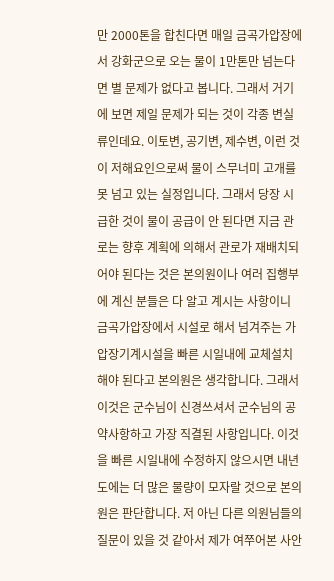만 2000톤을 합친다면 매일 금곡가압장에서 강화군으로 오는 물이 1만톤만 넘는다면 별 문제가 없다고 봅니다. 그래서 거기에 보면 제일 문제가 되는 것이 각종 변실류인데요. 이토변, 공기변, 제수변, 이런 것이 저해요인으로써 물이 스무너미 고개를 못 넘고 있는 실정입니다. 그래서 당장 시급한 것이 물이 공급이 안 된다면 지금 관로는 향후 계획에 의해서 관로가 재배치되어야 된다는 것은 본의원이나 여러 집행부에 계신 분들은 다 알고 계시는 사항이니 금곡가압장에서 시설로 해서 넘겨주는 가압장기계시설을 빠른 시일내에 교체설치해야 된다고 본의원은 생각합니다. 그래서 이것은 군수님이 신경쓰셔서 군수님의 공약사항하고 가장 직결된 사항입니다. 이것을 빠른 시일내에 수정하지 않으시면 내년도에는 더 많은 물량이 모자랄 것으로 본의원은 판단합니다. 저 아닌 다른 의원님들의 질문이 있을 것 같아서 제가 여쭈어본 사안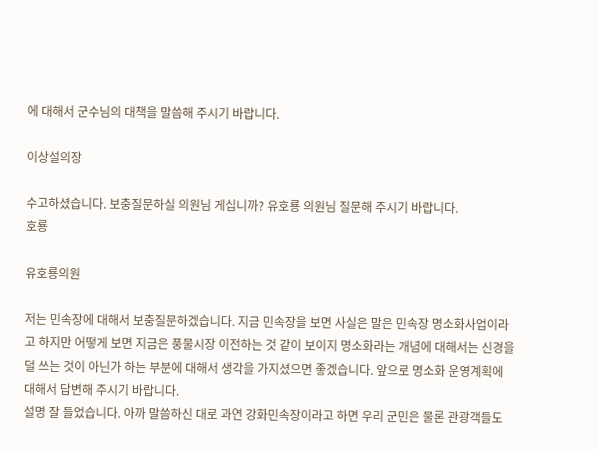에 대해서 군수님의 대책을 말씀해 주시기 바랍니다.

이상설의장

수고하셨습니다. 보충질문하실 의원님 게십니까? 유호룡 의원님 질문해 주시기 바랍니다.
호룡

유호룡의원

저는 민속장에 대해서 보충질문하겠습니다. 지금 민속장을 보면 사실은 말은 민속장 명소화사업이라고 하지만 어떻게 보면 지금은 풍물시장 이전하는 것 같이 보이지 명소화라는 개념에 대해서는 신경을 덜 쓰는 것이 아닌가 하는 부분에 대해서 생각을 가지셨으면 좋겠습니다. 앞으로 명소화 운영계획에 대해서 답변해 주시기 바랍니다.
설명 잘 들었습니다. 아까 말씀하신 대로 과연 강화민속장이라고 하면 우리 군민은 물론 관광객들도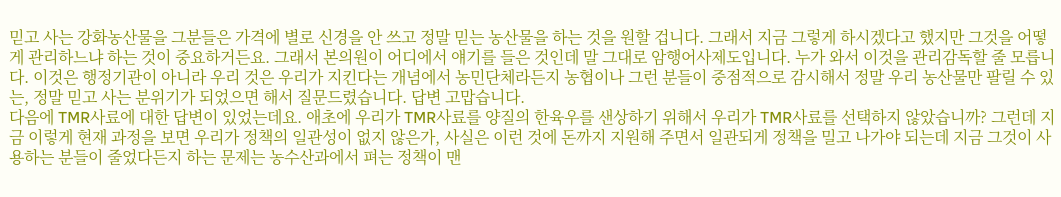믿고 사는 강화농산물을 그분들은 가격에 별로 신경을 안 쓰고 정말 믿는 농산물을 하는 것을 원할 겁니다. 그래서 지금 그렇게 하시겠다고 했지만 그것을 어떻게 관리하느냐 하는 것이 중요하거든요. 그래서 본의원이 어디에서 얘기를 들은 것인데 말 그대로 암행어사제도입니다. 누가 와서 이것을 관리감독할 줄 모릅니다. 이것은 행정기관이 아니라 우리 것은 우리가 지킨다는 개념에서 농민단체라든지 농협이나 그런 분들이 중점적으로 감시해서 정말 우리 농산물만 팔릴 수 있는, 정말 믿고 사는 분위기가 되었으면 해서 질문드렸습니다. 답변 고맙습니다.
다음에 TMR사료에 대한 답변이 있었는데요. 애초에 우리가 TMR사료를 양질의 한육우를 샌상하기 위해서 우리가 TMR사료를 선택하지 않았습니까? 그런데 지금 이렇게 현재 과정을 보면 우리가 정책의 일관성이 없지 않은가, 사실은 이런 것에 돈까지 지원해 주면서 일관되게 정책을 밀고 나가야 되는데 지금 그것이 사용하는 분들이 줄었다든지 하는 문제는 농수산과에서 펴는 정책이 맨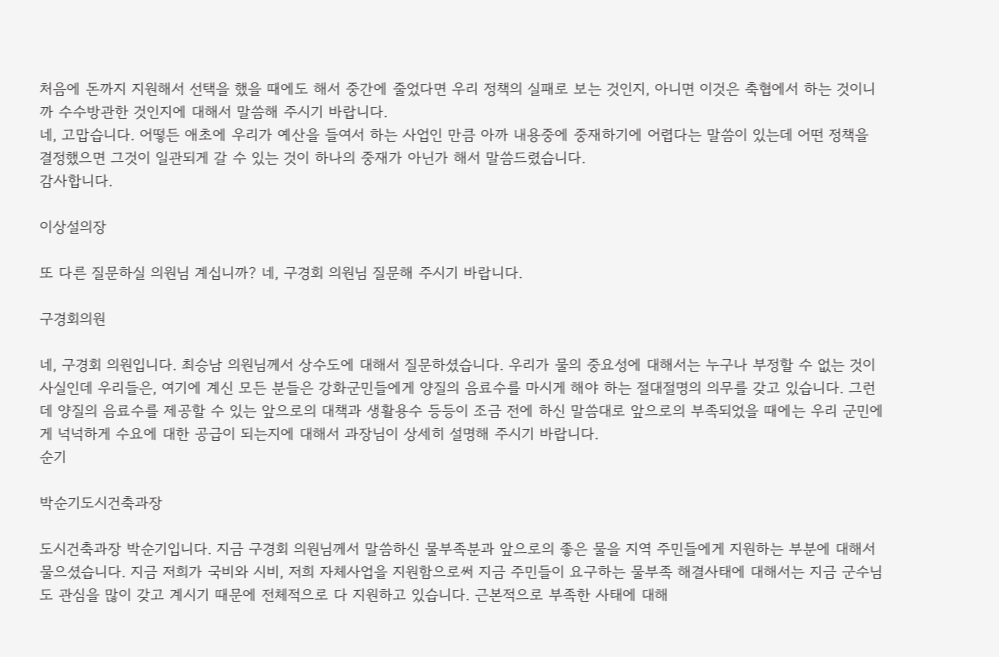처음에 돈까지 지원해서 선택을 했을 때에도 해서 중간에 줄었다면 우리 정책의 실패로 보는 것인지, 아니면 이것은 축협에서 하는 것이니까 수수방관한 것인지에 대해서 말씀해 주시기 바랍니다.
네, 고맙습니다. 어떻든 애초에 우리가 예산을 들여서 하는 사업인 만큼 아까 내용중에 중재하기에 어렵다는 말씀이 있는데 어떤 정책을 결정했으면 그것이 일관되게 갈 수 있는 것이 하나의 중재가 아닌가 해서 말씀드렸습니다.
감사합니다.

이상설의장

또 다른 질문하실 의원님 계십니까? 네, 구경회 의원님 질문해 주시기 바랍니다.

구경회의원

네, 구경회 의원입니다. 최승남 의원님께서 상수도에 대해서 질문하셨습니다. 우리가 물의 중요성에 대해서는 누구나 부정할 수 없는 것이 사실인데 우리들은, 여기에 계신 모든 분들은 강화군민들에게 양질의 음료수를 마시게 해야 하는 절대절명의 의무를 갖고 있습니다. 그런데 양질의 음료수를 제공할 수 있는 앞으로의 대책과 생활용수 등등이 조금 전에 하신 말씀대로 앞으로의 부족되었을 때에는 우리 군민에게 넉넉하게 수요에 대한 공급이 되는지에 대해서 과장님이 상세히 설명해 주시기 바랍니다.
순기

박순기도시건축과장

도시건축과장 박순기입니다. 지금 구경회 의원님께서 말씀하신 물부족분과 앞으로의 좋은 물을 지역 주민들에게 지원하는 부분에 대해서 물으셨습니다. 지금 저희가 국비와 시비, 저희 자체사업을 지원함으로써 지금 주민들이 요구하는 물부족 해결사태에 대해서는 지금 군수님도 관심을 많이 갖고 계시기 때문에 전체적으로 다 지원하고 있습니다. 근본적으로 부족한 사태에 대해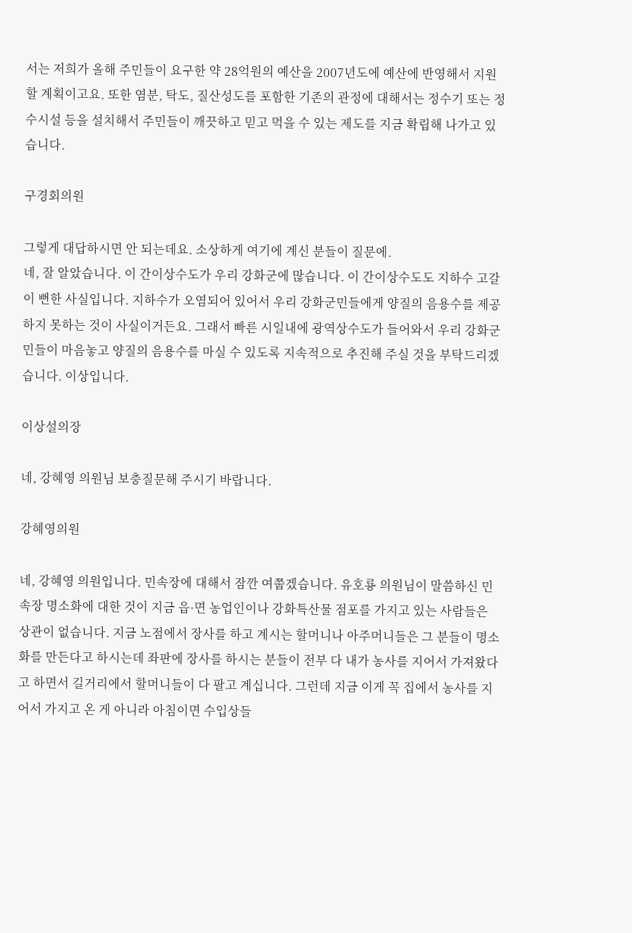서는 저희가 올해 주민들이 요구한 약 28억원의 예산을 2007년도에 예산에 반영해서 지원할 계획이고요. 또한 염분, 탁도, 질산성도를 포함한 기존의 관정에 대해서는 정수기 또는 정수시설 등을 설치해서 주민들이 깨끗하고 믿고 먹을 수 있는 제도를 지금 확립해 나가고 있습니다.

구경회의원

그렇게 대답하시면 안 되는데요. 소상하게 여기에 계신 분들이 질문에.
네, 잘 알았습니다. 이 간이상수도가 우리 강화군에 많습니다. 이 간이상수도도 지하수 고갈이 뻔한 사실입니다. 지하수가 오염되어 있어서 우리 강화군민들에게 양질의 음용수를 제공하지 못하는 것이 사실이거든요. 그래서 빠른 시일내에 광역상수도가 들어와서 우리 강화군민들이 마음놓고 양질의 음용수를 마실 수 있도록 지속적으로 추진해 주실 것을 부탁드리겠습니다. 이상입니다.

이상설의장

네, 강혜영 의원님 보충질문해 주시기 바랍니다.

강혜영의원

네, 강혜영 의원입니다. 민속장에 대해서 잠깐 여쭙겠습니다. 유호룡 의원님이 말씀하신 민속장 명소화에 대한 것이 지금 읍·면 농업인이나 강화특산물 점포를 가지고 있는 사람들은 상관이 없습니다. 지금 노점에서 장사를 하고 계시는 할머니나 아주머니들은 그 분들이 명소화를 만든다고 하시는데 좌판에 장사를 하시는 분들이 전부 다 내가 농사를 지어서 가져왔다고 하면서 길거리에서 할머니들이 다 팔고 계십니다. 그런데 지금 이게 꼭 집에서 농사를 지어서 가지고 온 게 아니라 아침이면 수입상들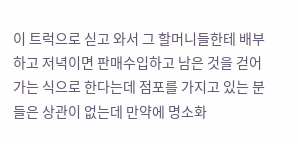이 트럭으로 싣고 와서 그 할머니들한테 배부하고 저녁이면 판매수입하고 남은 것을 걷어가는 식으로 한다는데 점포를 가지고 있는 분들은 상관이 없는데 만약에 명소화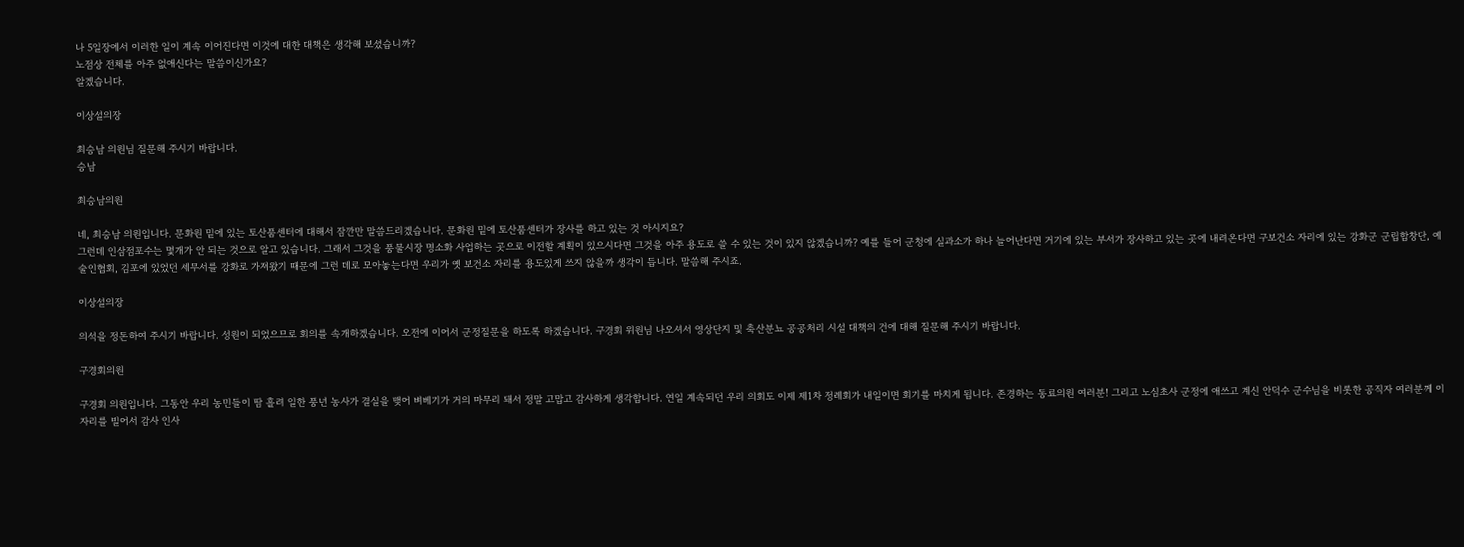나 5일장에서 이러한 일이 계속 이어진다면 이것에 대한 대책은 생각해 보셨습니까?
노점상 전체를 아주 없애신다는 말씀이신가요?
알겠습니다.

이상설의장

최승남 의원님 질문해 주시기 바랍니다.
승남

최승남의원

네, 최승남 의원입니다. 문화원 밑에 있는 토산품센터에 대해서 잠깐만 말씀드리겠습니다. 문화원 밑에 토산품센터가 장사를 하고 있는 것 아시지요?
그런데 인삼점포수는 몇개가 안 되는 것으로 알고 있습니다. 그래서 그것을 풍물시장 명소화 사업하는 곳으로 이전할 계획이 있으시다면 그것을 아주 용도로 쓸 수 있는 것이 있지 않겠습니까? 예를 들어 군청에 실과소가 하나 늘어난다면 거기에 있는 부서가 장사하고 있는 곳에 내려온다면 구보건소 자리에 있는 강화군 군립합창단, 예술인협회, 김포에 있었던 세무서를 강화로 가져왔기 때문에 그런 데로 모아놓는다면 우리가 옛 보건소 자리를 용도있게 쓰지 않을까 생각이 듭니다. 말씀해 주시죠.

이상설의장

의석을 정돈하여 주시기 바랍니다. 성원이 되었으므로 회의를 속개하겠습니다. 오전에 이어서 군정질문을 하도록 하겠습니다. 구경회 위원님 나오셔서 영상단지 및 축산분뇨 공공처리 시설 대책의 건에 대해 질문해 주시기 바랍니다.

구경회의원

구경회 의원입니다. 그동안 우리 농민들이 땀 흘려 일한 풍년 농사가 결실을 맺어 벼베기가 거의 마무리 돼서 정말 고맙고 감사하게 생각합니다. 연일 계속되던 우리 의회도 이제 제1차 정례회가 내일이면 회기를 마치게 됩니다. 존경하는 동료의원 여러분! 그리고 노심초사 군정에 애쓰고 계신 안덕수 군수님을 비롯한 공직자 여러분께 이 자리를 빌어서 감사 인사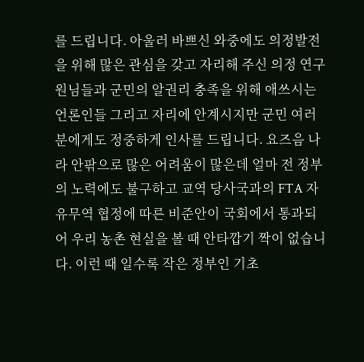를 드립니다. 아울러 바쁘신 와중에도 의정발전을 위해 많은 관심을 갖고 자리해 주신 의정 연구원님들과 군민의 알권리 충족을 위해 애쓰시는 언론인들 그리고 자리에 안계시지만 군민 여러분에게도 정중하게 인사를 드립니다. 요즈음 나라 안팎으로 많은 어려움이 많은데 얼마 전 정부의 노력에도 불구하고 교역 당사국과의 FTA 자유무역 협정에 따른 비준안이 국회에서 통과되어 우리 농촌 현실을 볼 때 안타깝기 짝이 없습니다. 이런 때 일수록 작은 정부인 기초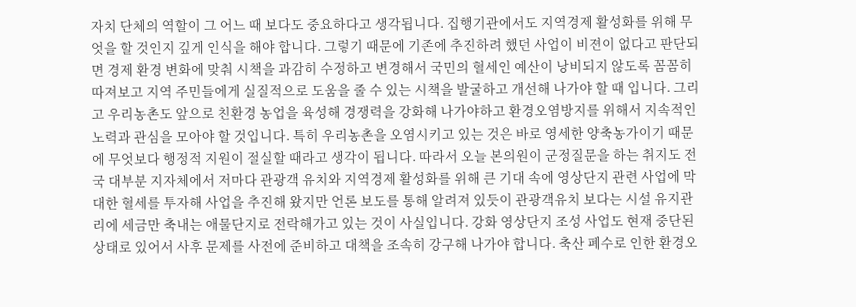자치 단체의 역할이 그 어느 때 보다도 중요하다고 생각됩니다. 집행기관에서도 지역경제 활성화를 위해 무엇을 할 것인지 깊게 인식을 해야 합니다. 그렇기 때문에 기존에 추진하려 했던 사업이 비젼이 없다고 판단되면 경제 환경 변화에 맞춰 시책을 과감히 수정하고 변경해서 국민의 혈세인 예산이 낭비되지 않도록 꼼꼼히 따져보고 지역 주민들에게 실질적으로 도움을 줄 수 있는 시책을 발굴하고 개선해 나가야 할 때 입니다. 그리고 우리농촌도 앞으로 친환경 농업을 육성해 경쟁력을 강화해 나가야하고 환경오염방지를 위해서 지속적인 노력과 관심을 모아야 할 것입니다. 특히 우리농촌을 오염시키고 있는 것은 바로 영세한 양축농가이기 때문에 무엇보다 행정적 지원이 절실할 때라고 생각이 됩니다. 따라서 오늘 본의원이 군정질문을 하는 취지도 전국 대부분 지자체에서 저마다 관광객 유치와 지역경제 활성화를 위해 큰 기대 속에 영상단지 관련 사업에 막대한 혈세를 투자해 사업을 추진해 왔지만 언론 보도를 통해 알려져 있듯이 관광객유치 보다는 시설 유지관리에 세금만 축내는 애물단지로 전락해가고 있는 것이 사실입니다. 강화 영상단지 조성 사업도 현재 중단된 상태로 있어서 사후 문제를 사전에 준비하고 대책을 조속히 강구해 나가야 합니다. 축산 폐수로 인한 환경오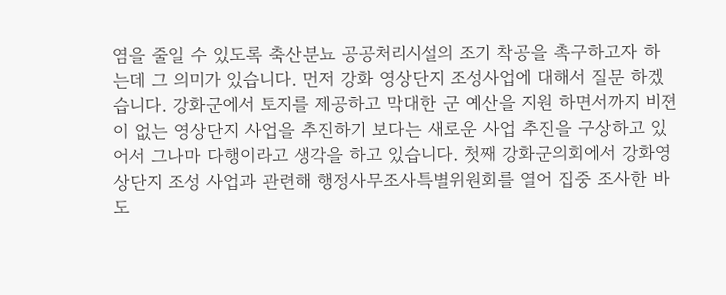염을 줄일 수 있도록 축산분뇨 공공처리시설의 조기 착공을 촉구하고자 하는데 그 의미가 있습니다. 먼저 강화 영상단지 조성사업에 대해서 질문 하겠습니다. 강화군에서 토지를 제공하고 막대한 군 예산을 지원 하면서까지 비젼이 없는 영상단지 사업을 추진하기 보다는 새로운 사업 추진을 구상하고 있어서 그나마 다행이라고 생각을 하고 있습니다. 첫째 강화군의회에서 강화영상단지 조성 사업과 관련해 행정사무조사특별위원회를 열어 집중 조사한 바도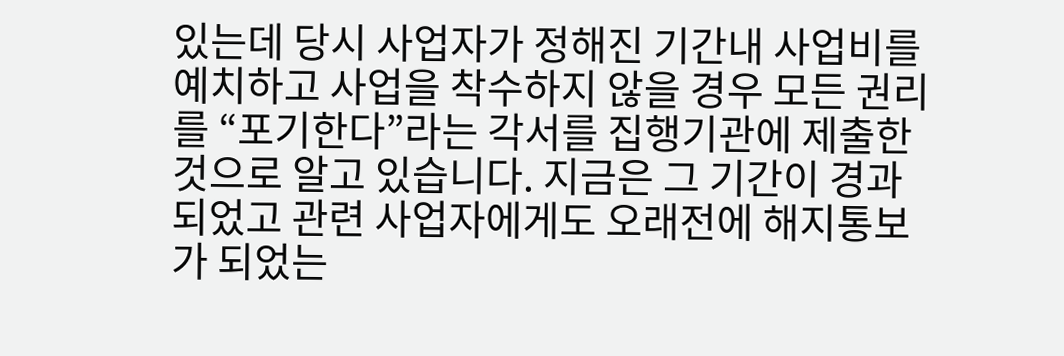있는데 당시 사업자가 정해진 기간내 사업비를 예치하고 사업을 착수하지 않을 경우 모든 권리를 “포기한다”라는 각서를 집행기관에 제출한 것으로 알고 있습니다. 지금은 그 기간이 경과되었고 관련 사업자에게도 오래전에 해지통보가 되었는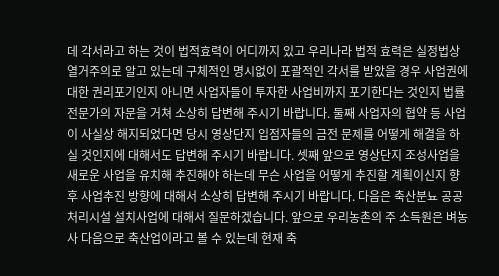데 각서라고 하는 것이 법적효력이 어디까지 있고 우리나라 법적 효력은 실정법상 열거주의로 알고 있는데 구체적인 명시없이 포괄적인 각서를 받았을 경우 사업권에 대한 권리포기인지 아니면 사업자들이 투자한 사업비까지 포기한다는 것인지 법률 전문가의 자문을 거쳐 소상히 답변해 주시기 바랍니다. 둘째 사업자의 협약 등 사업이 사실상 해지되었다면 당시 영상단지 입점자들의 금전 문제를 어떻게 해결을 하실 것인지에 대해서도 답변해 주시기 바랍니다. 셋째 앞으로 영상단지 조성사업을 새로운 사업을 유치해 추진해야 하는데 무슨 사업을 어떻게 추진할 계획이신지 향후 사업추진 방향에 대해서 소상히 답변해 주시기 바랍니다. 다음은 축산분뇨 공공처리시설 설치사업에 대해서 질문하겠습니다. 앞으로 우리농촌의 주 소득원은 벼농사 다음으로 축산업이라고 볼 수 있는데 현재 축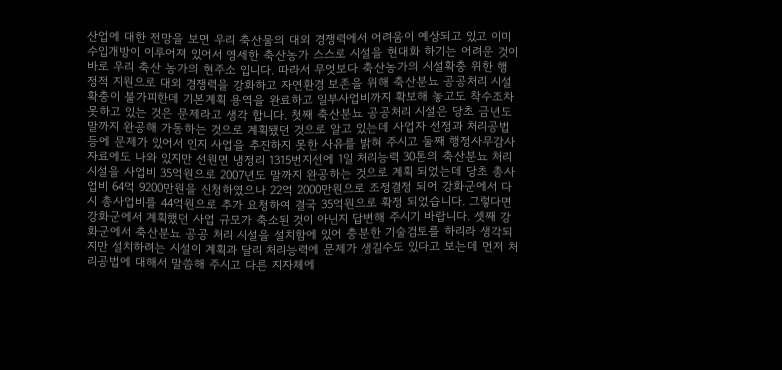산업에 대한 전망을 보면 우리 축산물의 대외 경쟁력에서 어려움이 예상되고 있고 이미 수입개방이 이루어져 있어서 영세한 축산농가 스스로 시설을 현대화 하기는 어려운 것이 바로 우리 축산 농가의 현주소 입니다. 따라서 무엇보다 축산농가의 시설확충 위한 행정적 지원으로 대외 경쟁력을 강화하고 자연환경 보존을 위해 축산분뇨 공공처리 시설 확충이 불가피한데 기본계획 용역을 완료하고 일부사업비까지 확보해 놓고도 착수조차 못하고 있는 것은 문제라고 생각 합니다. 첫째 축산분뇨 공공처리 시설은 당초 금년도말까지 완공해 가동하는 것으로 계획됐던 것으로 알고 있는데 사업자 선정과 처리공법 등에 문제가 있어서 인지 사업을 추진하지 못한 사유를 밝혀 주시고 둘째 행정사무감사 자료에도 나와 있지만 선원면 냉정리 1315번지선에 1일 처리능력 30톤의 축산분뇨 처리시설을 사업비 35억원으로 2007년도 말까지 완공하는 것으로 계획 되었는데 당초 총사업비 64억 9200만원을 신청하였으나 22억 2000만원으로 조정결정 되어 강화군에서 다시 총사업비를 44억원으로 추가 요청하여 결국 35억원으로 확정 되었습니다. 그렇다면 강화군에서 계획했던 사업 규모가 축소된 것이 아닌지 답변해 주시기 바랍니다. 셋째 강화군에서 축산분뇨 공공 처리 시설을 설치함에 있어 충분한 기술검토를 하리라 생각되지만 설치하려는 시설이 계획과 달리 처리능력에 문제가 생길수도 있다고 보는데 먼저 처리공법에 대해서 말씀해 주시고 다른 지자체에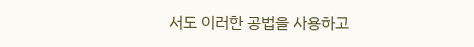서도 이러한 공법을 사용하고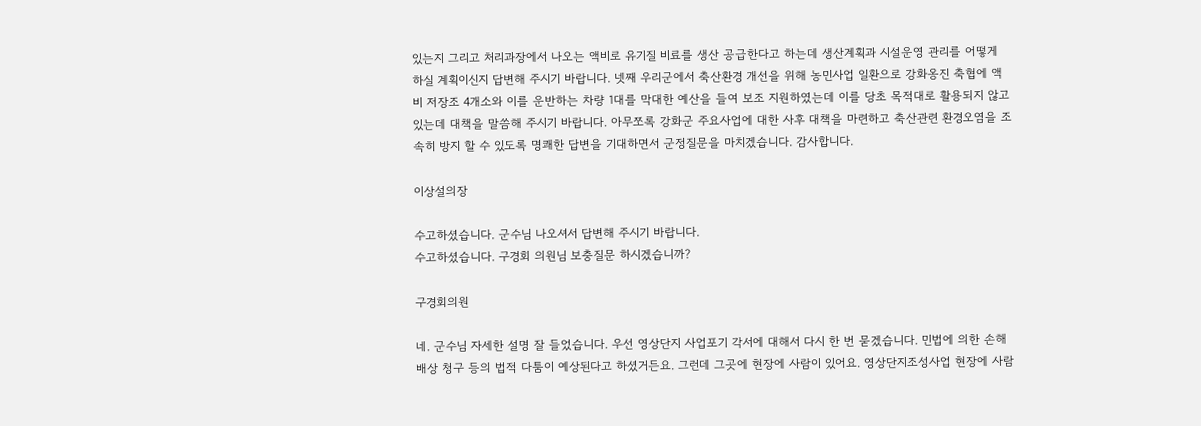있는지 그리고 처리과장에서 나오는 액비로 유기질 비료를 생산 공급한다고 하는데 생산계획과 시설운영 관리를 어떻게 하실 계획이신지 답변해 주시기 바랍니다. 넷째 우리군에서 축산환경 개선을 위해 농민사업 일환으로 강화옹진 축협에 액비 저장조 4개소와 이를 운반하는 차량 1대를 막대한 예산을 들여 보조 지원하였는데 이를 당초 목적대로 활용되지 않고 있는데 대책을 말씀해 주시기 바랍니다. 아무쪼록 강화군 주요사업에 대한 사후 대책을 마련하고 축산관련 환경오염을 조속히 방지 할 수 있도록 명쾌한 답변을 기대하면서 군정질문을 마치겠습니다. 감사합니다.

이상설의장

수고하셨습니다. 군수님 나오셔서 답변해 주시기 바랍니다.
수고하셨습니다. 구경회 의원님 보충질문 하시겠습니까?

구경회의원

네. 군수님 자세한 설명 잘 들었습니다. 우선 영상단지 사업포기 각서에 대해서 다시 한 번 묻겠습니다. 민법에 의한 손해배상 청구 등의 법적 다툼이 예상된다고 하셨거든요. 그런데 그곳에 현장에 사람이 있어요. 영상단지조성사업 현장에 사람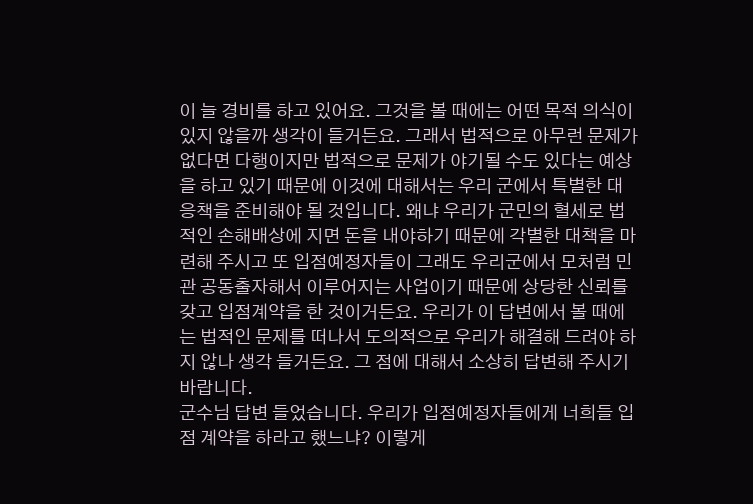이 늘 경비를 하고 있어요. 그것을 볼 때에는 어떤 목적 의식이 있지 않을까 생각이 들거든요. 그래서 법적으로 아무런 문제가 없다면 다행이지만 법적으로 문제가 야기될 수도 있다는 예상을 하고 있기 때문에 이것에 대해서는 우리 군에서 특별한 대응책을 준비해야 될 것입니다. 왜냐 우리가 군민의 혈세로 법적인 손해배상에 지면 돈을 내야하기 때문에 각별한 대책을 마련해 주시고 또 입점예정자들이 그래도 우리군에서 모처럼 민관 공동출자해서 이루어지는 사업이기 때문에 상당한 신뢰를 갖고 입점계약을 한 것이거든요. 우리가 이 답변에서 볼 때에는 법적인 문제를 떠나서 도의적으로 우리가 해결해 드려야 하지 않나 생각 들거든요. 그 점에 대해서 소상히 답변해 주시기 바랍니다.
군수님 답변 들었습니다. 우리가 입점예정자들에게 너희들 입점 계약을 하라고 했느냐? 이렇게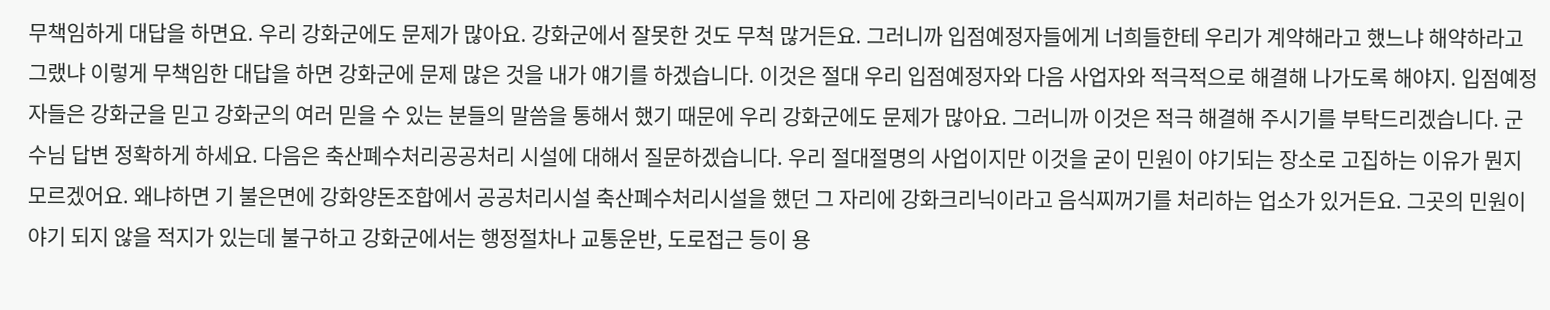무책임하게 대답을 하면요. 우리 강화군에도 문제가 많아요. 강화군에서 잘못한 것도 무척 많거든요. 그러니까 입점예정자들에게 너희들한테 우리가 계약해라고 했느냐 해약하라고 그랬냐 이렇게 무책임한 대답을 하면 강화군에 문제 많은 것을 내가 얘기를 하겠습니다. 이것은 절대 우리 입점예정자와 다음 사업자와 적극적으로 해결해 나가도록 해야지. 입점예정자들은 강화군을 믿고 강화군의 여러 믿을 수 있는 분들의 말씀을 통해서 했기 때문에 우리 강화군에도 문제가 많아요. 그러니까 이것은 적극 해결해 주시기를 부탁드리겠습니다. 군수님 답변 정확하게 하세요. 다음은 축산폐수처리공공처리 시설에 대해서 질문하겠습니다. 우리 절대절명의 사업이지만 이것을 굳이 민원이 야기되는 장소로 고집하는 이유가 뭔지 모르겠어요. 왜냐하면 기 불은면에 강화양돈조합에서 공공처리시설 축산폐수처리시설을 했던 그 자리에 강화크리닉이라고 음식찌꺼기를 처리하는 업소가 있거든요. 그곳의 민원이 야기 되지 않을 적지가 있는데 불구하고 강화군에서는 행정절차나 교통운반, 도로접근 등이 용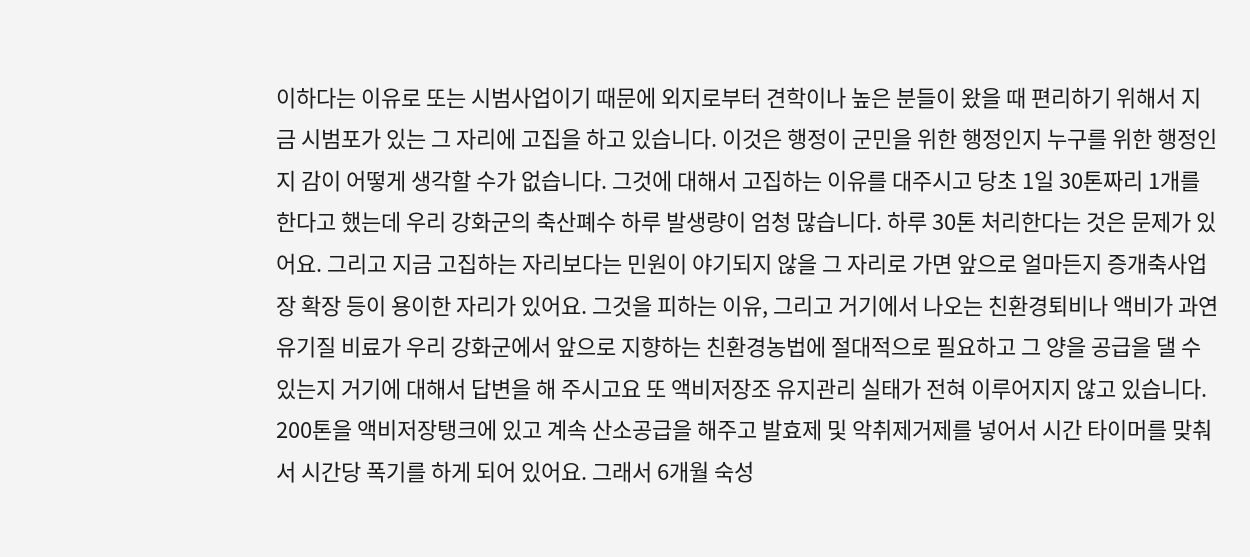이하다는 이유로 또는 시범사업이기 때문에 외지로부터 견학이나 높은 분들이 왔을 때 편리하기 위해서 지금 시범포가 있는 그 자리에 고집을 하고 있습니다. 이것은 행정이 군민을 위한 행정인지 누구를 위한 행정인지 감이 어떻게 생각할 수가 없습니다. 그것에 대해서 고집하는 이유를 대주시고 당초 1일 30톤짜리 1개를 한다고 했는데 우리 강화군의 축산폐수 하루 발생량이 엄청 많습니다. 하루 30톤 처리한다는 것은 문제가 있어요. 그리고 지금 고집하는 자리보다는 민원이 야기되지 않을 그 자리로 가면 앞으로 얼마든지 증개축사업장 확장 등이 용이한 자리가 있어요. 그것을 피하는 이유, 그리고 거기에서 나오는 친환경퇴비나 액비가 과연 유기질 비료가 우리 강화군에서 앞으로 지향하는 친환경농법에 절대적으로 필요하고 그 양을 공급을 댈 수 있는지 거기에 대해서 답변을 해 주시고요 또 액비저장조 유지관리 실태가 전혀 이루어지지 않고 있습니다. 200톤을 액비저장탱크에 있고 계속 산소공급을 해주고 발효제 및 악취제거제를 넣어서 시간 타이머를 맞춰서 시간당 폭기를 하게 되어 있어요. 그래서 6개월 숙성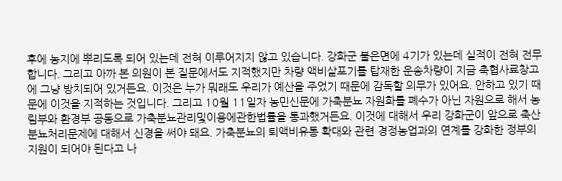후에 농지에 뿌리도록 되어 있는데 전혀 이루어지지 않고 있습니다. 강화군 불은면에 4기가 있는데 실적이 전혀 전무합니다. 그리고 아까 본 의원이 본 질문에서도 지적했지만 차량 액비살포기를 탑재한 운송차량이 지금 축협사료창고에 그냥 방치되어 있거든요. 이것은 누가 뭐래도 우리가 예산을 주었기 때문에 감독할 의무가 있어요. 안하고 있기 때문에 이것을 지적하는 것입니다. 그리고 10월 11일자 농민신문에 가축분뇨 자원화를 폐수가 아닌 자원으로 해서 농림부와 환경부 공동으로 가축분뇨관리및이용에관한법률을 통과했거든요. 이것에 대해서 우리 강화군이 앞으로 축산분뇨처리문제에 대해서 신경을 써야 돼요. 가축분뇨의 퇴액비유통 확대와 관련 경정농업과의 연계를 강화한 정부의 지원이 되어야 된다고 나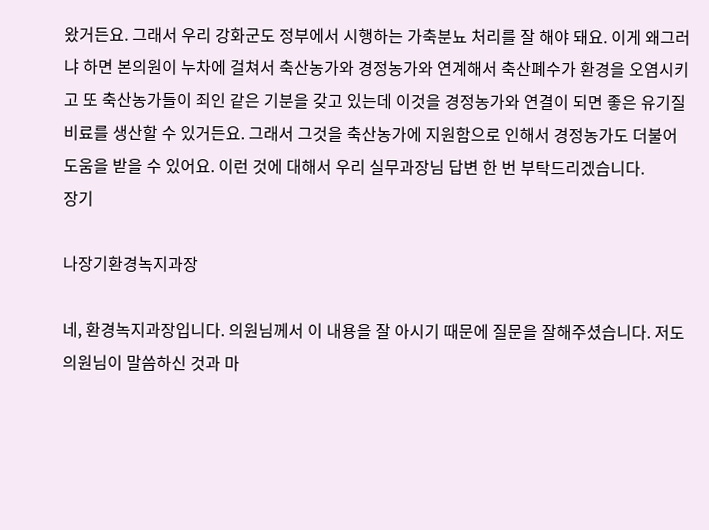왔거든요. 그래서 우리 강화군도 정부에서 시행하는 가축분뇨 처리를 잘 해야 돼요. 이게 왜그러냐 하면 본의원이 누차에 걸쳐서 축산농가와 경정농가와 연계해서 축산폐수가 환경을 오염시키고 또 축산농가들이 죄인 같은 기분을 갖고 있는데 이것을 경정농가와 연결이 되면 좋은 유기질비료를 생산할 수 있거든요. 그래서 그것을 축산농가에 지원함으로 인해서 경정농가도 더불어 도움을 받을 수 있어요. 이런 것에 대해서 우리 실무과장님 답변 한 번 부탁드리겠습니다.
장기

나장기환경녹지과장

네, 환경녹지과장입니다. 의원님께서 이 내용을 잘 아시기 때문에 질문을 잘해주셨습니다. 저도 의원님이 말씀하신 것과 마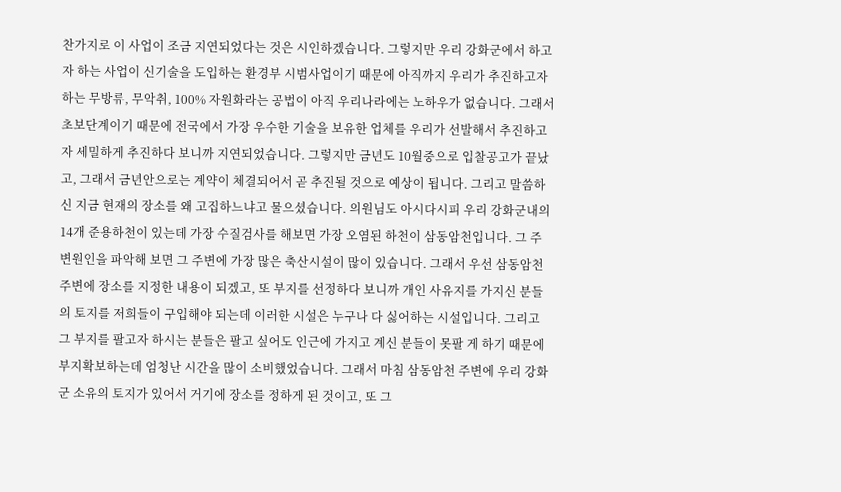찬가지로 이 사업이 조금 지연되었다는 것은 시인하겠습니다. 그렇지만 우리 강화군에서 하고자 하는 사업이 신기술을 도입하는 환경부 시범사업이기 때문에 아직까지 우리가 추진하고자 하는 무방류, 무악취, 100% 자원화라는 공법이 아직 우리나라에는 노하우가 없습니다. 그래서 초보단계이기 때문에 전국에서 가장 우수한 기술을 보유한 업체를 우리가 선발해서 추진하고자 세밀하게 추진하다 보니까 지연되었습니다. 그렇지만 금년도 10월중으로 입찰공고가 끝났고, 그래서 금년안으로는 계약이 체결되어서 곧 추진될 것으로 예상이 됩니다. 그리고 말씀하신 지금 현재의 장소를 왜 고집하느냐고 물으셨습니다. 의원님도 아시다시피 우리 강화군내의 14개 준용하천이 있는데 가장 수질검사를 해보면 가장 오염된 하천이 삼동암천입니다. 그 주변원인을 파악해 보면 그 주변에 가장 많은 축산시설이 많이 있습니다. 그래서 우선 삼동암천 주변에 장소를 지정한 내용이 되겠고, 또 부지를 선정하다 보니까 개인 사유지를 가지신 분들의 토지를 저희들이 구입해야 되는데 이러한 시설은 누구나 다 싫어하는 시설입니다. 그리고 그 부지를 팔고자 하시는 분들은 팔고 싶어도 인근에 가지고 계신 분들이 못팔 게 하기 때문에 부지확보하는데 엄청난 시간을 많이 소비했었습니다. 그래서 마침 삼동암천 주변에 우리 강화군 소유의 토지가 있어서 거기에 장소를 정하게 된 것이고, 또 그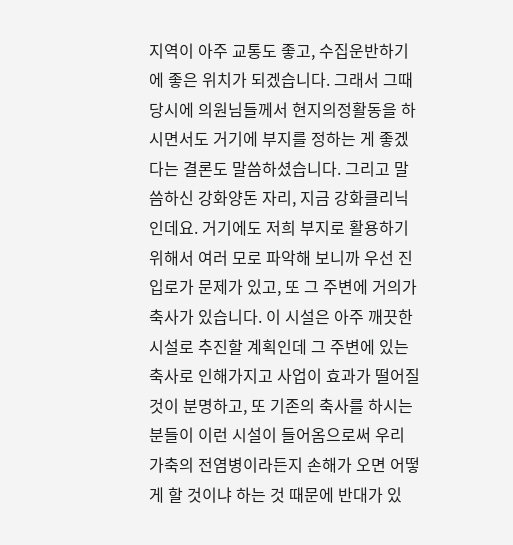지역이 아주 교통도 좋고, 수집운반하기에 좋은 위치가 되겠습니다. 그래서 그때 당시에 의원님들께서 현지의정활동을 하시면서도 거기에 부지를 정하는 게 좋겠다는 결론도 말씀하셨습니다. 그리고 말씀하신 강화양돈 자리, 지금 강화클리닉인데요. 거기에도 저희 부지로 활용하기 위해서 여러 모로 파악해 보니까 우선 진입로가 문제가 있고, 또 그 주변에 거의가 축사가 있습니다. 이 시설은 아주 깨끗한 시설로 추진할 계획인데 그 주변에 있는 축사로 인해가지고 사업이 효과가 떨어질 것이 분명하고, 또 기존의 축사를 하시는 분들이 이런 시설이 들어옴으로써 우리 가축의 전염병이라든지 손해가 오면 어떻게 할 것이냐 하는 것 때문에 반대가 있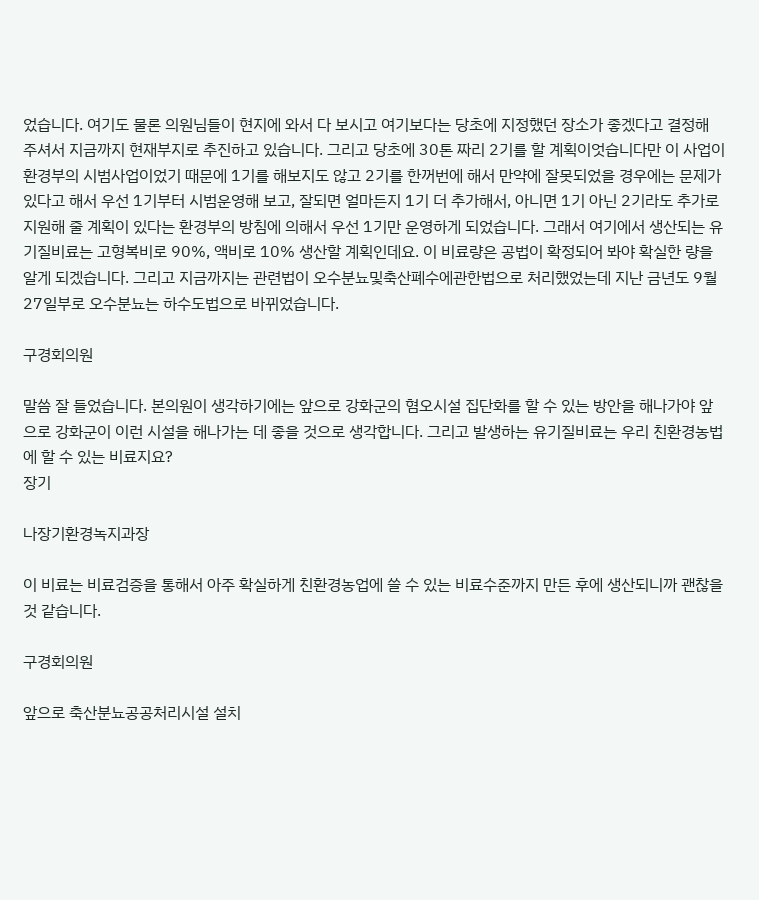었습니다. 여기도 물론 의원님들이 현지에 와서 다 보시고 여기보다는 당초에 지정했던 장소가 좋겠다고 결정해 주셔서 지금까지 현재부지로 추진하고 있습니다. 그리고 당초에 30톤 짜리 2기를 할 계획이엇습니다만 이 사업이 환경부의 시범사업이었기 때문에 1기를 해보지도 않고 2기를 한꺼번에 해서 만약에 잘못되었을 경우에는 문제가 있다고 해서 우선 1기부터 시범운영해 보고, 잘되면 얼마든지 1기 더 추가해서, 아니면 1기 아닌 2기라도 추가로 지원해 줄 계획이 있다는 환경부의 방침에 의해서 우선 1기만 운영하게 되었습니다. 그래서 여기에서 생산되는 유기질비료는 고형복비로 90%, 액비로 10% 생산할 계획인데요. 이 비료량은 공법이 확정되어 봐야 확실한 량을 알게 되겠습니다. 그리고 지금까지는 관련법이 오수분뇨및축산폐수에관한법으로 처리했었는데 지난 금년도 9월 27일부로 오수분뇨는 하수도법으로 바뀌었습니다.

구경회의원

말씀 잘 들었습니다. 본의원이 생각하기에는 앞으로 강화군의 혐오시설 집단화를 할 수 있는 방안을 해나가야 앞으로 강화군이 이런 시설을 해나가는 데 좋을 것으로 생각합니다. 그리고 발생하는 유기질비료는 우리 친환경농법에 할 수 있는 비료지요?
장기

나장기환경녹지과장

이 비료는 비료검증을 통해서 아주 확실하게 친환경농업에 쓸 수 있는 비료수준까지 만든 후에 생산되니까 괜찮을 것 같습니다.

구경회의원

앞으로 축산분뇨공공처리시설 설치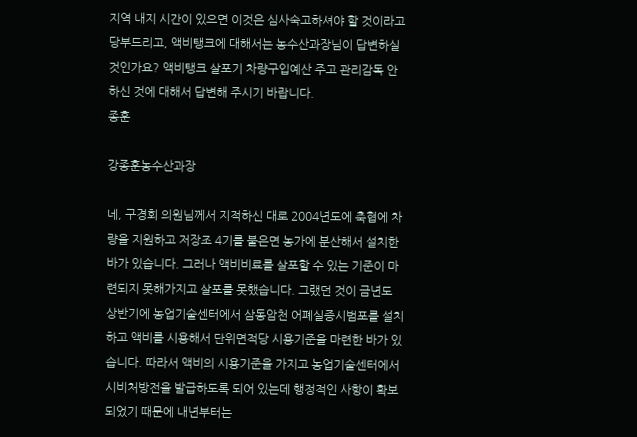지역 내지 시간이 있으면 이것은 심사숙고하셔야 할 것이라고 당부드리고, 액비탱크에 대해서는 농수산과장님이 답변하실 것인가요? 액비탱크 살포기 차량구입예산 주고 관리감독 안하신 것에 대해서 답변해 주시기 바랍니다.
종훈

강종훈농수산과장

네, 구경회 의원님께서 지적하신 대로 2004년도에 축협에 차량을 지원하고 저장조 4기를 불은면 농가에 분산해서 설치한 바가 있습니다. 그러나 액비비료를 살포할 수 있는 기준이 마련되지 못해가지고 살포를 못했습니다. 그랬던 것이 금년도 상반기에 농업기술센터에서 삼동암천 어폐실증시범포를 설치하고 액비를 시용해서 단위면적당 시용기준을 마련한 바가 있습니다. 따라서 액비의 시용기준을 가지고 농업기술센터에서 시비처방전을 발급하도록 되어 있는데 행정적인 사항이 확보되었기 때문에 내년부터는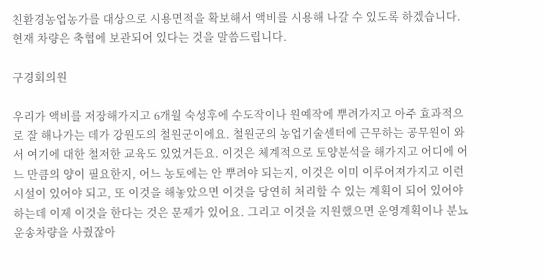친환경농업농가를 대상으로 시용면적을 확보해서 액비를 시용해 나갈 수 있도록 하겠습니다. 현재 차량은 축협에 보관되어 있다는 것을 말씀드립니다.

구경회의원

우리가 액비를 저장해가지고 6개월 숙성후에 수도작이나 원예작에 뿌려가지고 아주 효과적으로 잘 해나가는 데가 강원도의 철원군이에요. 철원군의 농업기술센터에 근무하는 공무원이 와서 여기에 대한 철저한 교육도 있었거든요. 이것은 체계적으로 토양분석을 해가지고 어디에 어느 만큼의 양이 필요한지, 어느 농토에는 안 뿌려야 되는지, 이것은 이미 이루어져가지고 이런 시설이 있어야 되고, 또 이것을 해놓았으면 이것을 당연히 처리할 수 있는 계획이 되어 있어야 하는데 이제 이것을 한다는 것은 문제가 있어요. 그리고 이것을 지원했으면 운영계획이나 분뇨운송차량을 사줬잖아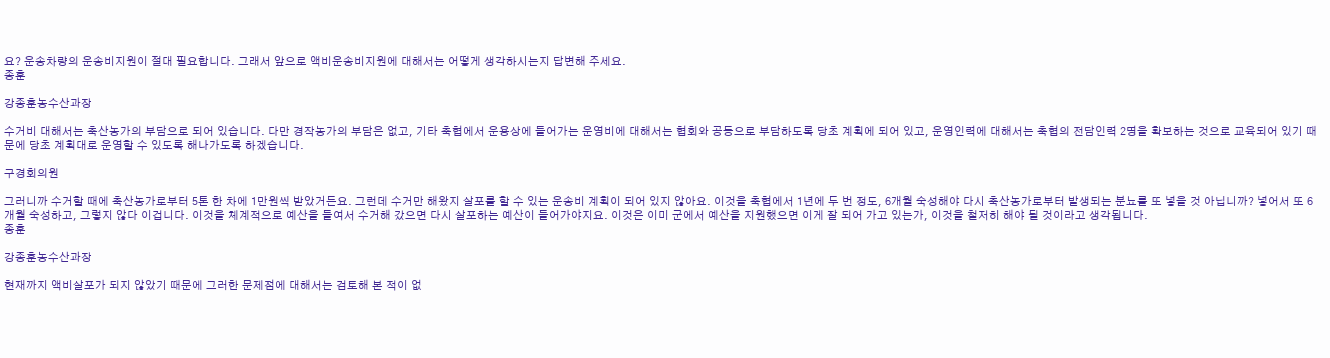요? 운송차량의 운송비지원이 절대 필요합니다. 그래서 앞으로 액비운송비지원에 대해서는 어떻게 생각하시는지 답변해 주세요.
종훈

강종훈농수산과장

수거비 대해서는 축산농가의 부담으로 되어 있습니다. 다만 경작농가의 부담은 없고, 기타 축협에서 운용상에 들어가는 운영비에 대해서는 협회와 공동으로 부담하도록 당초 계획에 되어 있고, 운영인력에 대해서는 축협의 전담인력 2명을 확보하는 것으로 교육되어 있기 때문에 당초 계획대로 운영할 수 있도록 해나가도록 하겠습니다.

구경회의원

그러니까 수거할 때에 축산농가로부터 5톤 한 차에 1만원씩 받았거든요. 그런데 수거만 해왔지 살포를 할 수 있는 운송비 계획이 되어 있지 않아요. 이것을 축협에서 1년에 두 번 정도, 6개월 숙성해야 다시 축산농가로부터 발생되는 분뇨를 또 넣을 것 아닙니까? 넣어서 또 6개월 숙성하고, 그렇지 않다 이겁니다. 이것을 체계적으로 예산을 들여서 수거해 갔으면 다시 살포하는 예산이 들어가야지요. 이것은 이미 군에서 예산을 지원했으면 이게 잘 되어 가고 있는가, 이것을 철저히 해야 될 것이라고 생각됩니다.
종훈

강종훈농수산과장

현재까지 액비살포가 되지 않았기 때문에 그러한 문제점에 대해서는 검토해 본 적이 없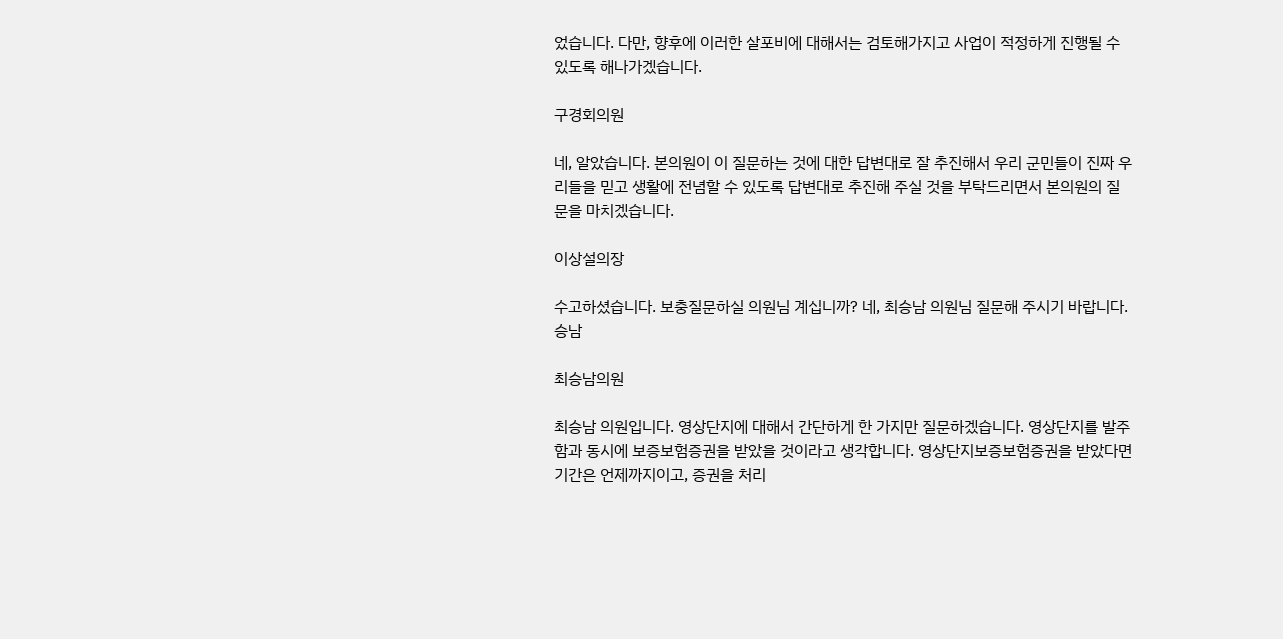었습니다. 다만, 향후에 이러한 살포비에 대해서는 검토해가지고 사업이 적정하게 진행될 수 있도록 해나가겠습니다.

구경회의원

네, 알았습니다. 본의원이 이 질문하는 것에 대한 답변대로 잘 추진해서 우리 군민들이 진짜 우리들을 믿고 생활에 전념할 수 있도록 답변대로 추진해 주실 것을 부탁드리면서 본의원의 질문을 마치겠습니다.

이상설의장

수고하셨습니다. 보충질문하실 의원님 계십니까? 네, 최승남 의원님 질문해 주시기 바랍니다.
승남

최승남의원

최승남 의원입니다. 영상단지에 대해서 간단하게 한 가지만 질문하겠습니다. 영상단지를 발주함과 동시에 보증보험증권을 받았을 것이라고 생각합니다. 영상단지보증보험증권을 받았다면 기간은 언제까지이고, 증권을 처리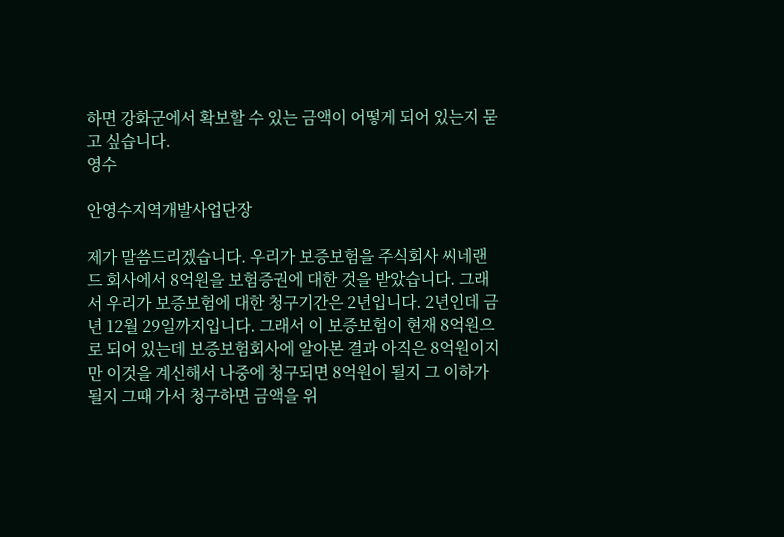하면 강화군에서 확보할 수 있는 금액이 어떻게 되어 있는지 묻고 싶습니다.
영수

안영수지역개발사업단장

제가 말씀드리겠습니다. 우리가 보증보험을 주식회사 씨네랜드 회사에서 8억원을 보험증권에 대한 것을 받았습니다. 그래서 우리가 보증보험에 대한 청구기간은 2년입니다. 2년인데 금년 12월 29일까지입니다. 그래서 이 보증보험이 현재 8억원으로 되어 있는데 보증보험회사에 알아본 결과 아직은 8억원이지만 이것을 계신해서 나중에 청구되면 8억원이 될지 그 이하가 될지 그때 가서 청구하면 금액을 위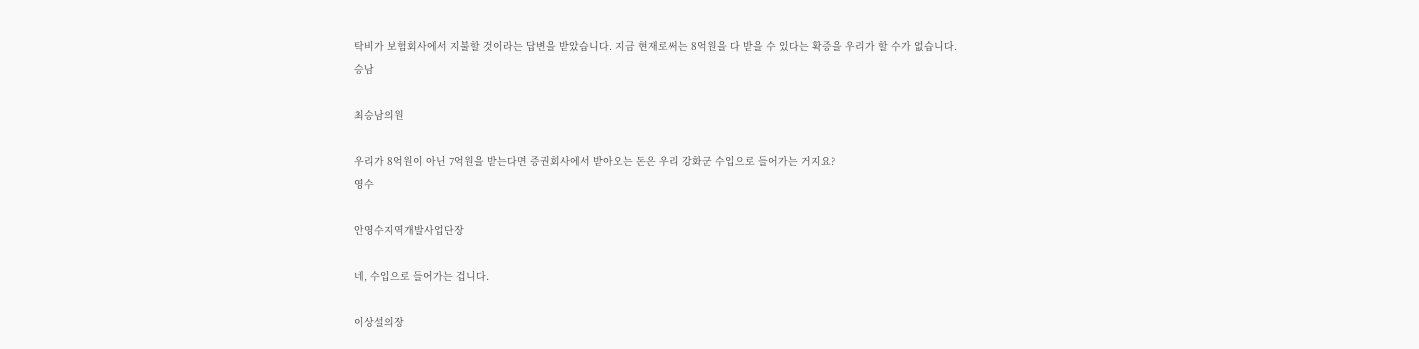탁비가 보험회사에서 지불할 것이라는 답변을 받았습니다. 지금 현재로써는 8억원을 다 받을 수 있다는 확증을 우리가 할 수가 없습니다.
승남

최승남의원

우리가 8억원이 아닌 7억원을 받는다면 증권회사에서 받아오는 돈은 우리 강화군 수입으로 들어가는 거지요?
영수

안영수지역개발사업단장

네, 수입으로 들어가는 겁니다.

이상설의장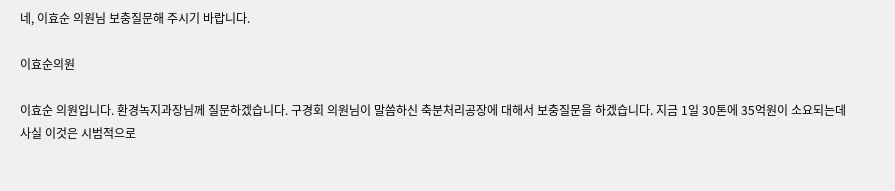네, 이효순 의원님 보충질문해 주시기 바랍니다.

이효순의원

이효순 의원입니다. 환경녹지과장님께 질문하겠습니다. 구경회 의원님이 말씀하신 축분처리공장에 대해서 보충질문을 하겠습니다. 지금 1일 30톤에 35억원이 소요되는데 사실 이것은 시범적으로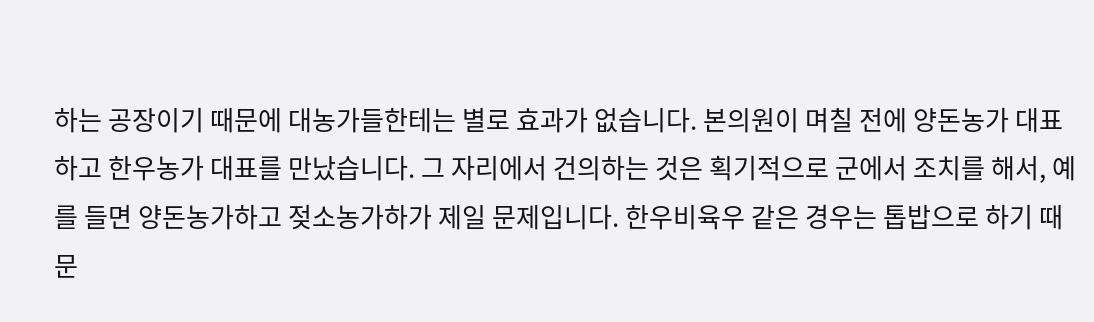하는 공장이기 때문에 대농가들한테는 별로 효과가 없습니다. 본의원이 며칠 전에 양돈농가 대표하고 한우농가 대표를 만났습니다. 그 자리에서 건의하는 것은 획기적으로 군에서 조치를 해서, 예를 들면 양돈농가하고 젖소농가하가 제일 문제입니다. 한우비육우 같은 경우는 톱밥으로 하기 때문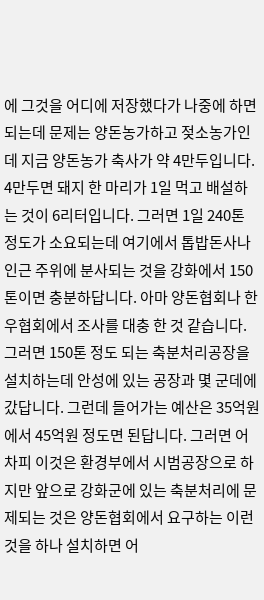에 그것을 어디에 저장했다가 나중에 하면 되는데 문제는 양돈농가하고 젖소농가인데 지금 양돈농가 축사가 약 4만두입니다. 4만두면 돼지 한 마리가 1일 먹고 배설하는 것이 6리터입니다. 그러면 1일 240톤 정도가 소요되는데 여기에서 톱밥돈사나 인근 주위에 분사되는 것을 강화에서 150톤이면 충분하답니다. 아마 양돈협회나 한우협회에서 조사를 대충 한 것 같습니다. 그러면 150톤 정도 되는 축분처리공장을 설치하는데 안성에 있는 공장과 몇 군데에 갔답니다. 그런데 들어가는 예산은 35억원에서 45억원 정도면 된답니다. 그러면 어차피 이것은 환경부에서 시범공장으로 하지만 앞으로 강화군에 있는 축분처리에 문제되는 것은 양돈협회에서 요구하는 이런 것을 하나 설치하면 어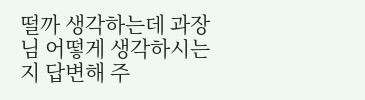떨까 생각하는데 과장님 어떻게 생각하시는지 답변해 주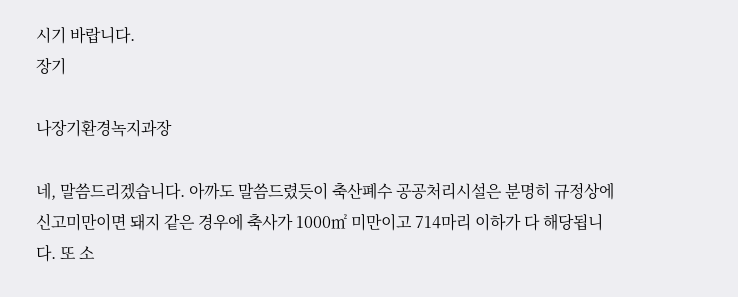시기 바랍니다.
장기

나장기환경녹지과장

네, 말씀드리겠습니다. 아까도 말씀드렸듯이 축산폐수 공공처리시설은 분명히 규정상에 신고미만이면 돼지 같은 경우에 축사가 1000㎡ 미만이고 714마리 이하가 다 해당됩니다. 또 소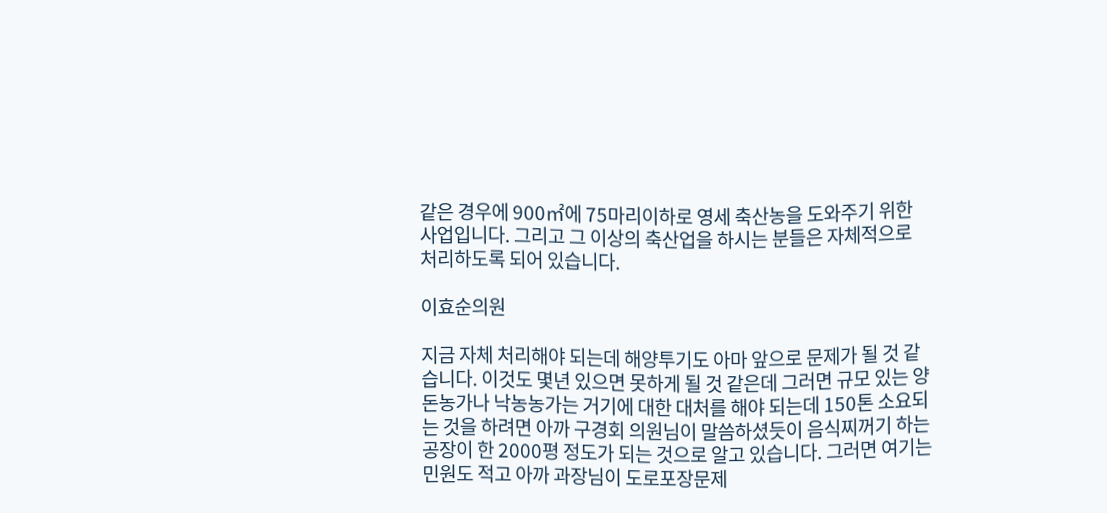같은 경우에 900㎡에 75마리이하로 영세 축산농을 도와주기 위한 사업입니다. 그리고 그 이상의 축산업을 하시는 분들은 자체적으로 처리하도록 되어 있습니다.

이효순의원

지금 자체 처리해야 되는데 해양투기도 아마 앞으로 문제가 될 것 같습니다. 이것도 몇년 있으면 못하게 될 것 같은데 그러면 규모 있는 양돈농가나 낙농농가는 거기에 대한 대처를 해야 되는데 150톤 소요되는 것을 하려면 아까 구경회 의원님이 말씀하셨듯이 음식찌꺼기 하는 공장이 한 2000평 정도가 되는 것으로 알고 있습니다. 그러면 여기는 민원도 적고 아까 과장님이 도로포장문제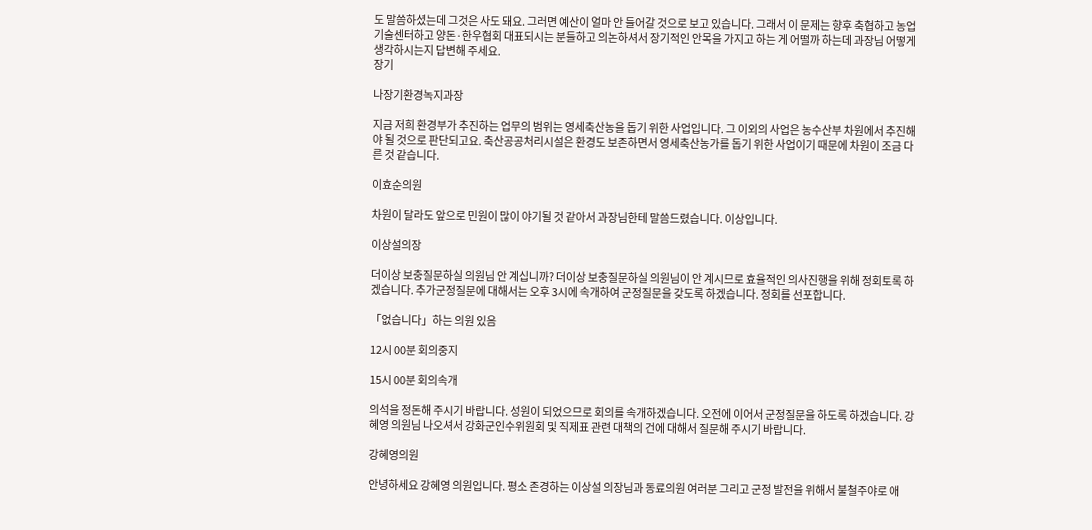도 말씀하셨는데 그것은 사도 돼요. 그러면 예산이 얼마 안 들어갈 것으로 보고 있습니다. 그래서 이 문제는 향후 축협하고 농업기술센터하고 양돈·한우협회 대표되시는 분들하고 의논하셔서 장기적인 안목을 가지고 하는 게 어떨까 하는데 과장님 어떻게 생각하시는지 답변해 주세요.
장기

나장기환경녹지과장

지금 저희 환경부가 추진하는 업무의 범위는 영세축산농을 돕기 위한 사업입니다. 그 이외의 사업은 농수산부 차원에서 추진해야 될 것으로 판단되고요. 축산공공처리시설은 환경도 보존하면서 영세축산농가를 돕기 위한 사업이기 때문에 차원이 조금 다른 것 같습니다.

이효순의원

차원이 달라도 앞으로 민원이 많이 야기될 것 같아서 과장님한테 말씀드렸습니다. 이상입니다.

이상설의장

더이상 보충질문하실 의원님 안 계십니까? 더이상 보충질문하실 의원님이 안 계시므로 효율적인 의사진행을 위해 정회토록 하겠습니다. 추가군정질문에 대해서는 오후 3시에 속개하여 군정질문을 갖도록 하겠습니다. 정회를 선포합니다.

「없습니다」하는 의원 있음

12시 00분 회의중지

15시 00분 회의속개

의석을 정돈해 주시기 바랍니다. 성원이 되었으므로 회의를 속개하겠습니다. 오전에 이어서 군정질문을 하도록 하겠습니다. 강혜영 의원님 나오셔서 강화군인수위원회 및 직제표 관련 대책의 건에 대해서 질문해 주시기 바랍니다.

강혜영의원

안녕하세요 강혜영 의원입니다. 평소 존경하는 이상설 의장님과 동료의원 여러분 그리고 군정 발전을 위해서 불철주야로 애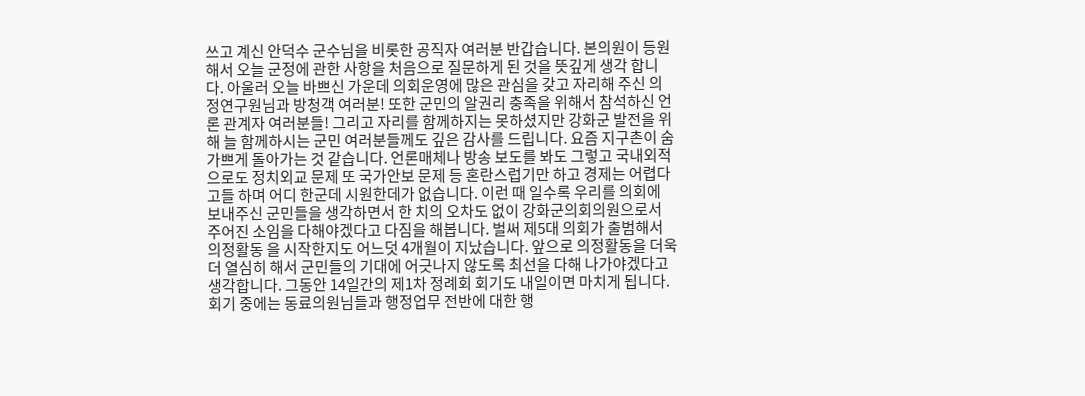쓰고 계신 안덕수 군수님을 비롯한 공직자 여러분 반갑습니다. 본의원이 등원해서 오늘 군정에 관한 사항을 처음으로 질문하게 된 것을 뜻깊게 생각 합니다. 아울러 오늘 바쁘신 가운데 의회운영에 많은 관심을 갖고 자리해 주신 의정연구원님과 방청객 여러분! 또한 군민의 알권리 충족을 위해서 참석하신 언론 관계자 여러분들! 그리고 자리를 함께하지는 못하셨지만 강화군 발전을 위해 늘 함께하시는 군민 여러분들께도 깊은 감사를 드립니다. 요즘 지구촌이 숨 가쁘게 돌아가는 것 같습니다. 언론매체나 방송 보도를 봐도 그렇고 국내외적으로도 정치외교 문제 또 국가안보 문제 등 혼란스럽기만 하고 경제는 어렵다고들 하며 어디 한군데 시원한데가 없습니다. 이런 때 일수록 우리를 의회에 보내주신 군민들을 생각하면서 한 치의 오차도 없이 강화군의회의원으로서 주어진 소임을 다해야겠다고 다짐을 해봅니다. 벌써 제5대 의회가 출범해서 의정활동 을 시작한지도 어느덧 4개월이 지났습니다. 앞으로 의정활동을 더욱더 열심히 해서 군민들의 기대에 어긋나지 않도록 최선을 다해 나가야겠다고 생각합니다. 그동안 14일간의 제1차 정례회 회기도 내일이면 마치게 됩니다. 회기 중에는 동료의원님들과 행정업무 전반에 대한 행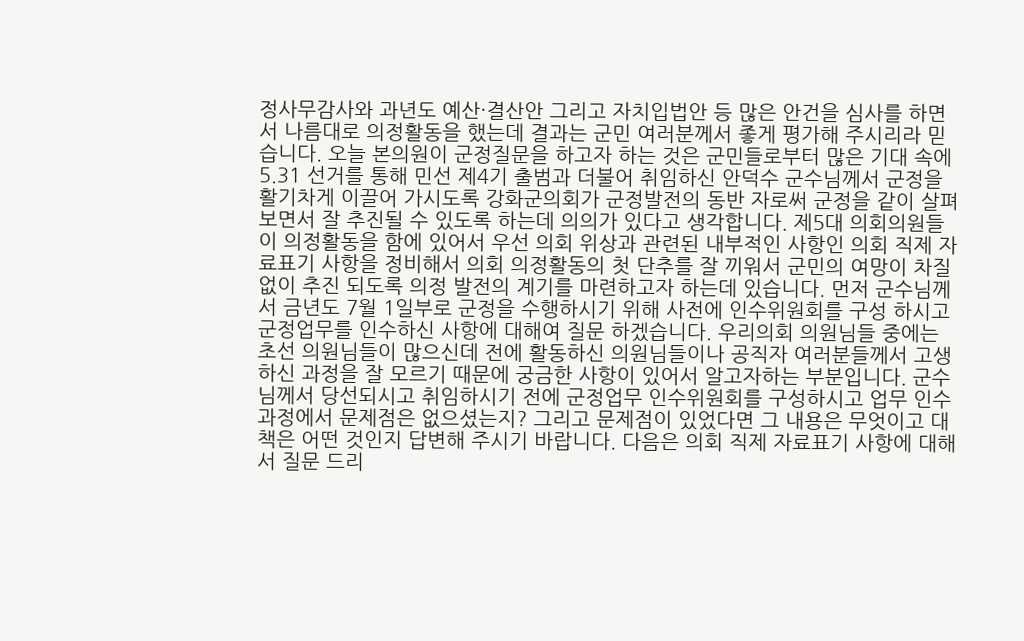정사무감사와 과년도 예산·결산안 그리고 자치입법안 등 많은 안건을 심사를 하면서 나름대로 의정활동을 했는데 결과는 군민 여러분께서 좋게 평가해 주시리라 믿습니다. 오늘 본의원이 군정질문을 하고자 하는 것은 군민들로부터 많은 기대 속에 5.31 선거를 통해 민선 제4기 출범과 더불어 취임하신 안덕수 군수님께서 군정을 활기차게 이끌어 가시도록 강화군의회가 군정발전의 동반 자로써 군정을 같이 살펴보면서 잘 추진될 수 있도록 하는데 의의가 있다고 생각합니다. 제5대 의회의원들이 의정활동을 함에 있어서 우선 의회 위상과 관련된 내부적인 사항인 의회 직제 자료표기 사항을 정비해서 의회 의정활동의 첫 단추를 잘 끼워서 군민의 여망이 차질없이 추진 되도록 의정 발전의 계기를 마련하고자 하는데 있습니다. 먼저 군수님께서 금년도 7월 1일부로 군정을 수행하시기 위해 사전에 인수위원회를 구성 하시고 군정업무를 인수하신 사항에 대해여 질문 하겠습니다. 우리의회 의원님들 중에는 초선 의원님들이 많으신데 전에 활동하신 의원님들이나 공직자 여러분들께서 고생하신 과정을 잘 모르기 때문에 궁금한 사항이 있어서 알고자하는 부분입니다. 군수님께서 당선되시고 취임하시기 전에 군정업무 인수위원회를 구성하시고 업무 인수 과정에서 문제점은 없으셨는지? 그리고 문제점이 있었다면 그 내용은 무엇이고 대책은 어떤 것인지 답변해 주시기 바랍니다. 다음은 의회 직제 자료표기 사항에 대해서 질문 드리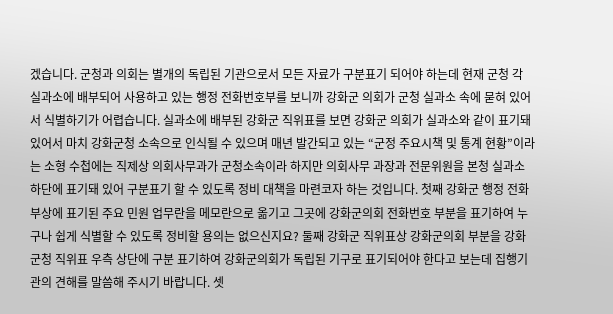겠습니다. 군청과 의회는 별개의 독립된 기관으로서 모든 자료가 구분표기 되어야 하는데 현재 군청 각 실과소에 배부되어 사용하고 있는 행정 전화번호부를 보니까 강화군 의회가 군청 실과소 속에 묻혀 있어서 식별하기가 어렵습니다. 실과소에 배부된 강화군 직위표를 보면 강화군 의회가 실과소와 같이 표기돼 있어서 마치 강화군청 소속으로 인식될 수 있으며 매년 발간되고 있는 “군정 주요시책 및 통계 현황”이라는 소형 수첩에는 직제상 의회사무과가 군청소속이라 하지만 의회사무 과장과 전문위원을 본청 실과소 하단에 표기돼 있어 구분표기 할 수 있도록 정비 대책을 마련코자 하는 것입니다. 첫째 강화군 행정 전화부상에 표기된 주요 민원 업무란을 메모란으로 옮기고 그곳에 강화군의회 전화번호 부분을 표기하여 누구나 쉽게 식별할 수 있도록 정비할 용의는 없으신지요? 둘째 강화군 직위표상 강화군의회 부분을 강화군청 직위표 우측 상단에 구분 표기하여 강화군의회가 독립된 기구로 표기되어야 한다고 보는데 집행기관의 견해를 말씀해 주시기 바랍니다. 셋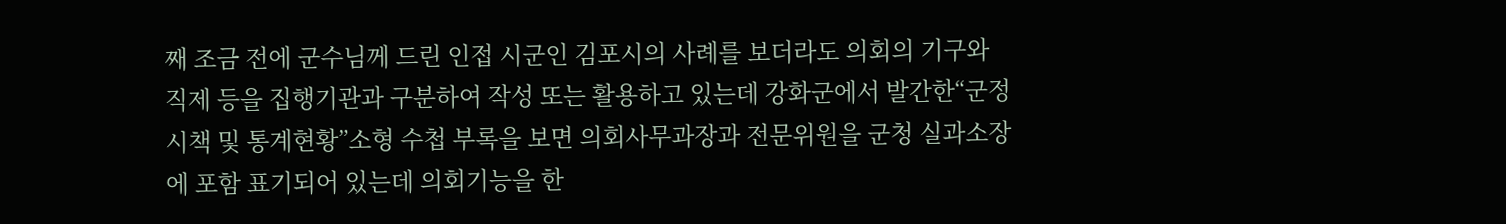째 조금 전에 군수님께 드린 인접 시군인 김포시의 사례를 보더라도 의회의 기구와 직제 등을 집행기관과 구분하여 작성 또는 활용하고 있는데 강화군에서 발간한“군정시책 및 통계현황”소형 수첩 부록을 보면 의회사무과장과 전문위원을 군청 실과소장에 포함 표기되어 있는데 의회기능을 한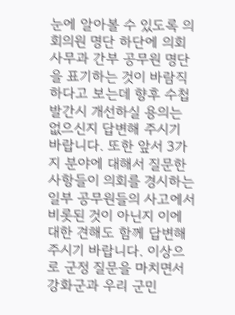눈에 알아볼 수 있도록 의회의원 명단 하단에 의회사무과 간부 공무원 명단을 표기하는 것이 바람직하다고 보는데 향후 수첩 발간시 개선하실 용의는 없으신지 답변해 주시기 바랍니다. 또한 앞서 3가지 분야에 대해서 질문한 사항들이 의회를 경시하는 일부 공무원들의 사고에서 비롯된 것이 아닌지 이에 대한 견해도 함께 답변해 주시기 바랍니다. 이상으로 군정 질문을 마치면서 강화군과 우리 군민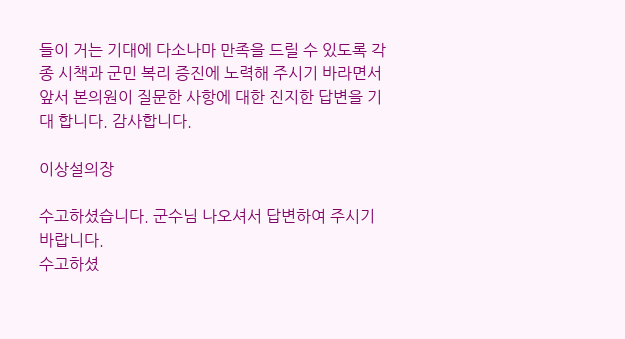들이 거는 기대에 다소나마 만족을 드릴 수 있도록 각종 시책과 군민 복리 증진에 노력해 주시기 바라면서 앞서 본의원이 질문한 사항에 대한 진지한 답변을 기대 합니다. 감사합니다.

이상설의장

수고하셨습니다. 군수님 나오셔서 답변하여 주시기 바랍니다.
수고하셨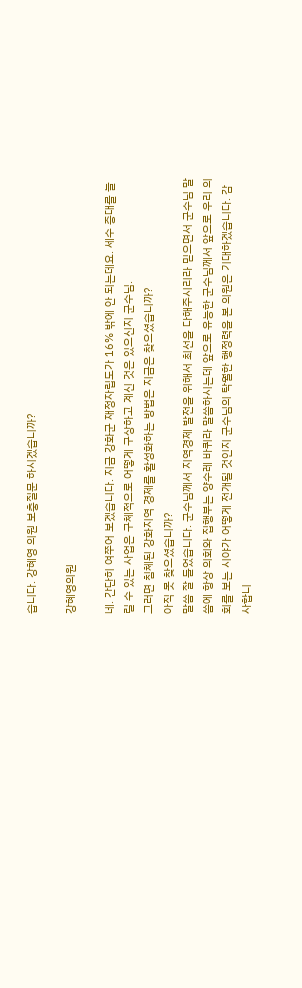습니다. 강혜영 의원 보충질문 하시겠습니까?

강혜영의원

네. 간단히 여쭈어 보겠습니다. 지금 강화군 재정자립도가 16% 밖에 안 되는데요. 세수 증대를 늘릴 수 있는 사업은 구체적으로 어떻게 구상하고 계신 것은 있으신지 군수님.
그러면 침체된 강화지역 경제를 활성화하는 방법은 지금은 찾으셨습니까?
아직 못 찾으셨습니까?
말씀 잘 들었습니다. 군수님께서 지역경제 발전을 위해서 최선을 다해주시리라 믿으면서 군수님 말씀에 항상 의회와 집행부는 양수레 바퀴라 말씀하시는데 앞으로 유능한 군수님께서 앞으로 우리 의회를 보는 시야가 어떻게 전개될 것인지 군수님의 탁월한 행정력을 본 의원은 기대하겠습니다. 감사합니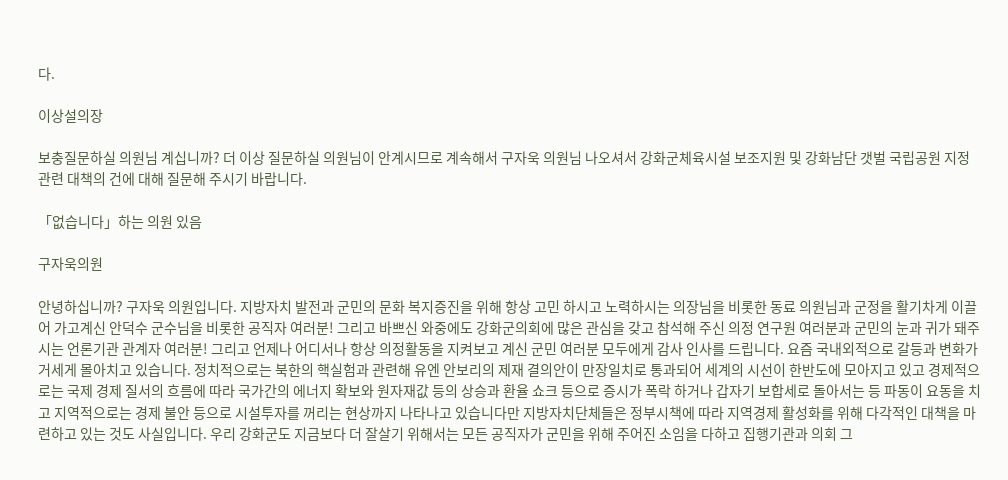다.

이상설의장

보충질문하실 의원님 계십니까? 더 이상 질문하실 의원님이 안계시므로 계속해서 구자욱 의원님 나오셔서 강화군체육시설 보조지원 및 강화남단 갯벌 국립공원 지정 관련 대책의 건에 대해 질문해 주시기 바랍니다.

「없습니다」하는 의원 있음

구자욱의원

안녕하십니까? 구자욱 의원입니다. 지방자치 발전과 군민의 문화 복지증진을 위해 항상 고민 하시고 노력하시는 의장님을 비롯한 동료 의원님과 군정을 활기차게 이끌어 가고계신 안덕수 군수님을 비롯한 공직자 여러분! 그리고 바쁘신 와중에도 강화군의회에 많은 관심을 갖고 참석해 주신 의정 연구원 여러분과 군민의 눈과 귀가 돼주시는 언론기관 관계자 여러분! 그리고 언제나 어디서나 항상 의정활동을 지켜보고 계신 군민 여러분 모두에게 감사 인사를 드립니다. 요즘 국내외적으로 갈등과 변화가 거세게 몰아치고 있습니다. 정치적으로는 북한의 핵실험과 관련해 유엔 안보리의 제재 결의안이 만장일치로 통과되어 세계의 시선이 한반도에 모아지고 있고 경제적으로는 국제 경제 질서의 흐름에 따라 국가간의 에너지 확보와 원자재값 등의 상승과 환율 쇼크 등으로 증시가 폭락 하거나 갑자기 보합세로 돌아서는 등 파동이 요동을 치고 지역적으로는 경제 불안 등으로 시설투자를 꺼리는 현상까지 나타나고 있습니다만 지방자치단체들은 정부시책에 따라 지역경제 활성화를 위해 다각적인 대책을 마련하고 있는 것도 사실입니다. 우리 강화군도 지금보다 더 잘살기 위해서는 모든 공직자가 군민을 위해 주어진 소임을 다하고 집행기관과 의회 그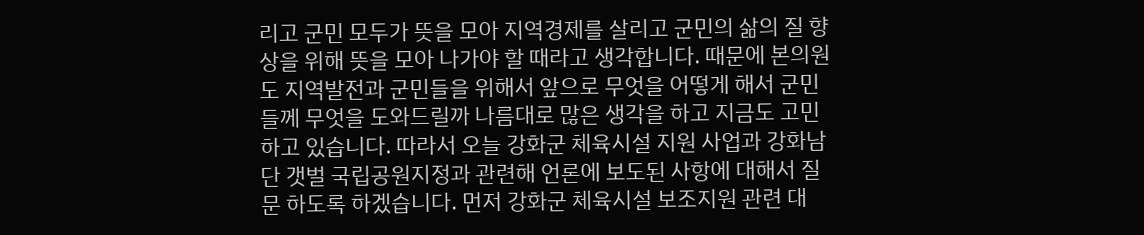리고 군민 모두가 뜻을 모아 지역경제를 살리고 군민의 삶의 질 향상을 위해 뜻을 모아 나가야 할 때라고 생각합니다. 때문에 본의원도 지역발전과 군민들을 위해서 앞으로 무엇을 어떻게 해서 군민들께 무엇을 도와드릴까 나름대로 많은 생각을 하고 지금도 고민하고 있습니다. 따라서 오늘 강화군 체육시설 지원 사업과 강화남단 갯벌 국립공원지정과 관련해 언론에 보도된 사항에 대해서 질문 하도록 하겠습니다. 먼저 강화군 체육시설 보조지원 관련 대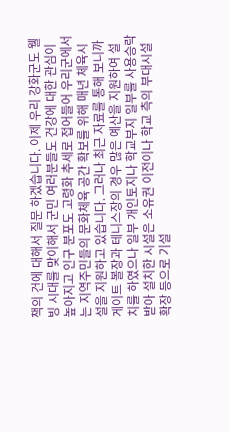책의 건에 대해서 질문 하겠습니다. 이제 우리 강화군도 웰빙 시대를 맞이해서 군민 여러분들도 건강에 대한 관심이 높아지고 인구 분포도 고령화 추세로 접어들어 우리군에서는 지역주민들의 문화체육 공간 확보를 위해 매년 체육시설을 지원하고 있습니다. 그러나 최근 자료를 통해 보니까 게이트 볼장과 테니스장의 경우 많은 예산을 지원하여 설치를 하였으나 일부 개인토지나 학교부지 일부를 사용승락 받아 설치한 시설은 소유권 이전이나 학교 측의 부대시설 확장 등으로 기설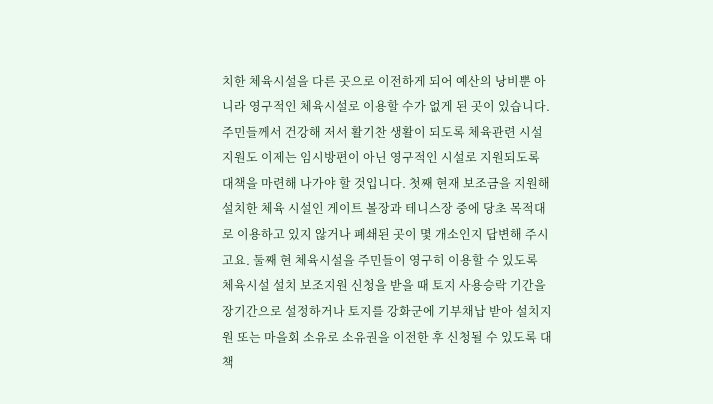치한 체육시설을 다른 곳으로 이전하게 되어 예산의 낭비뿐 아니라 영구적인 체육시설로 이용할 수가 없게 된 곳이 있습니다. 주민들께서 건강해 저서 활기찬 생활이 되도록 체육관련 시설지원도 이제는 임시방편이 아닌 영구적인 시설로 지원되도록 대책을 마련해 나가야 할 것입니다. 첫째 현재 보조금을 지원해 설치한 체육 시설인 게이트 볼장과 테니스장 중에 당초 목적대로 이용하고 있지 않거나 폐쇄된 곳이 몇 개소인지 답변해 주시고요. 둘째 현 체육시설을 주민들이 영구히 이용할 수 있도록 체육시설 설치 보조지원 신청을 받을 때 토지 사용승락 기간을 장기간으로 설정하거나 토지를 강화군에 기부채납 받아 설치지원 또는 마을회 소유로 소유권을 이전한 후 신청될 수 있도록 대책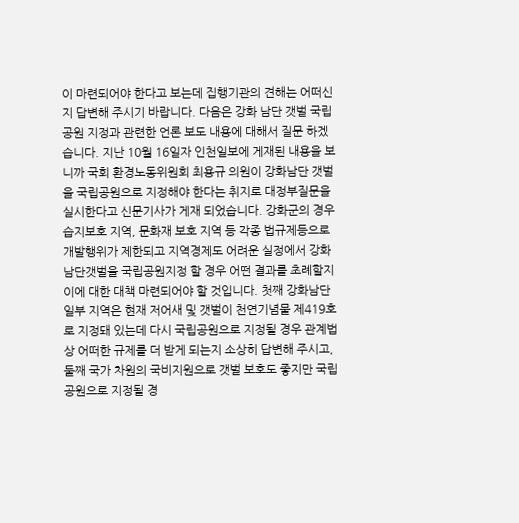이 마련되어야 한다고 보는데 집행기관의 견해는 어떠신지 답변해 주시기 바랍니다. 다음은 강화 남단 갯벌 국립공원 지정과 관련한 언론 보도 내용에 대해서 질문 하겠습니다. 지난 10월 16일자 인천일보에 게재된 내용을 보니까 국회 환경노동위원회 최용규 의원이 강화남단 갯벌을 국립공원으로 지정해야 한다는 취지로 대정부질문을 실시한다고 신문기사가 게재 되었습니다. 강화군의 경우 습지보호 지역, 문화재 보호 지역 등 각종 법규제등으로 개발행위가 제한되고 지역경제도 어려운 실정에서 강화 남단갯벌을 국립공원지정 할 경우 어떤 결과를 초례할지 이에 대한 대책 마련되어야 할 것입니다. 첫째 강화남단 일부 지역은 현재 저어새 및 갯벌이 천연기념물 제419호로 지정돼 있는데 다시 국립공원으로 지정될 경우 관계법상 어떠한 규제를 더 받게 되는지 소상히 답변해 주시고, 둘째 국가 차원의 국비지원으로 갯벌 보호도 좋지만 국립공원으로 지정될 경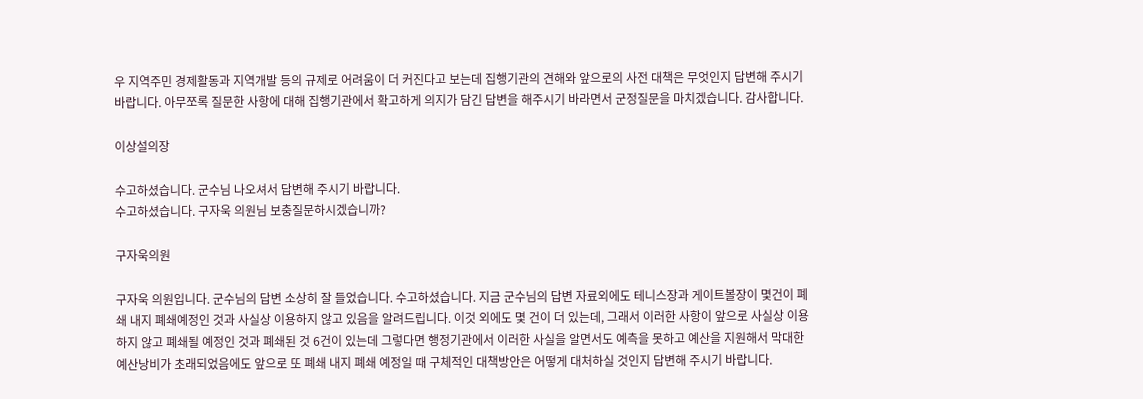우 지역주민 경제활동과 지역개발 등의 규제로 어려움이 더 커진다고 보는데 집행기관의 견해와 앞으로의 사전 대책은 무엇인지 답변해 주시기 바랍니다. 아무쪼록 질문한 사항에 대해 집행기관에서 확고하게 의지가 담긴 답변을 해주시기 바라면서 군정질문을 마치겠습니다. 감사합니다.

이상설의장

수고하셨습니다. 군수님 나오셔서 답변해 주시기 바랍니다.
수고하셨습니다. 구자욱 의원님 보충질문하시겠습니까?

구자욱의원

구자욱 의원입니다. 군수님의 답변 소상히 잘 들었습니다. 수고하셨습니다. 지금 군수님의 답변 자료외에도 테니스장과 게이트볼장이 몇건이 폐쇄 내지 폐쇄예정인 것과 사실상 이용하지 않고 있음을 알려드립니다. 이것 외에도 몇 건이 더 있는데, 그래서 이러한 사항이 앞으로 사실상 이용하지 않고 폐쇄될 예정인 것과 폐쇄된 것 6건이 있는데 그렇다면 행정기관에서 이러한 사실을 알면서도 예측을 못하고 예산을 지원해서 막대한 예산낭비가 초래되었음에도 앞으로 또 폐쇄 내지 폐쇄 예정일 때 구체적인 대책방안은 어떻게 대처하실 것인지 답변해 주시기 바랍니다.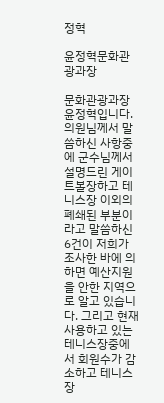정혁

윤정혁문화관광과장

문화관광과장 윤정혁입니다. 의원님께서 말씀하신 사항중에 군수님께서 설명드린 게이트볼장하고 테니스장 이외의 폐쇄된 부분이라고 말씀하신 6건이 저희가 조사한 바에 의하면 예산지원을 안한 지역으로 알고 있습니다. 그리고 현재 사용하고 있는 테니스장중에서 회원수가 감소하고 테니스장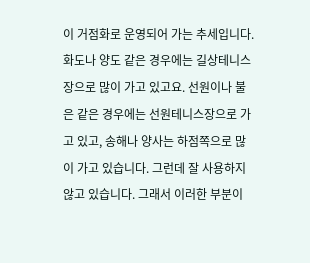이 거점화로 운영되어 가는 추세입니다. 화도나 양도 같은 경우에는 길상테니스장으로 많이 가고 있고요. 선원이나 불은 같은 경우에는 선원테니스장으로 가고 있고, 송해나 양사는 하점쪽으로 많이 가고 있습니다. 그런데 잘 사용하지 않고 있습니다. 그래서 이러한 부분이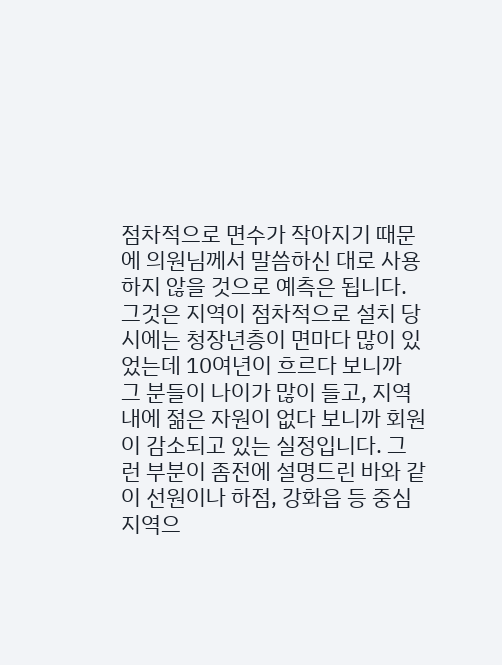점차적으로 면수가 작아지기 때문에 의원님께서 말씀하신 대로 사용하지 않을 것으로 예측은 됩니다. 그것은 지역이 점차적으로 설치 당시에는 청장년층이 면마다 많이 있었는데 10여년이 흐르다 보니까 그 분들이 나이가 많이 들고, 지역내에 젊은 자원이 없다 보니까 회원이 감소되고 있는 실정입니다. 그런 부분이 좀전에 설명드린 바와 같이 선원이나 하점, 강화읍 등 중심지역으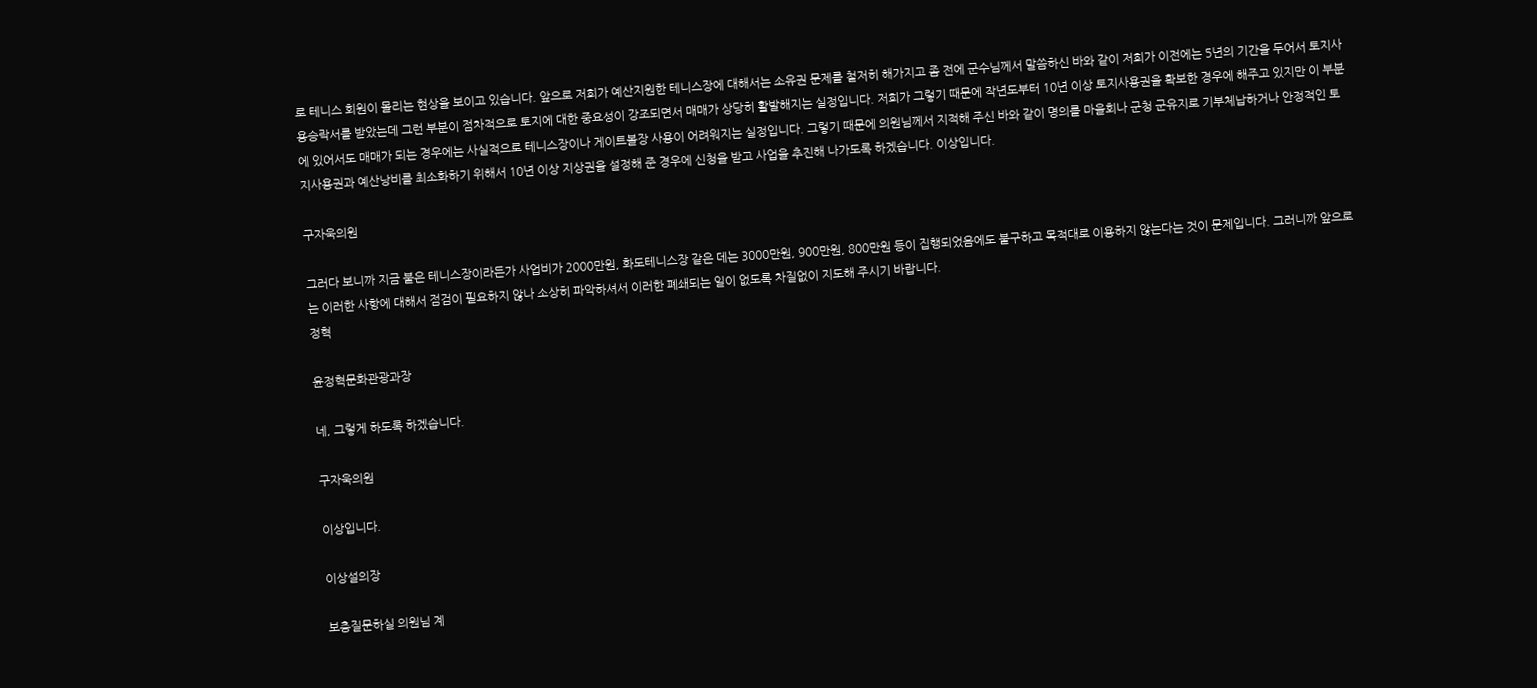로 테니스 회원이 몰리는 현상을 보이고 있습니다. 앞으로 저희가 예산지원한 테니스장에 대해서는 소유권 문제를 철저히 해가지고 좀 전에 군수님께서 말씀하신 바와 같이 저희가 이전에는 5년의 기간을 두어서 토지사용승락서를 받았는데 그런 부분이 점차적으로 토지에 대한 중요성이 강조되면서 매매가 상당히 활발해지는 실정입니다. 저희가 그렇기 때문에 작년도부터 10년 이상 토지사용권을 확보한 경우에 해주고 있지만 이 부분에 있어서도 매매가 되는 경우에는 사실적으로 테니스장이나 게이트볼장 사용이 어려워지는 실정입니다. 그렇기 때문에 의원님께서 지적해 주신 바와 같이 명의를 마을회나 군청 군유지로 기부체납하거나 안정적인 토지사용권과 예산낭비를 최소화하기 위해서 10년 이상 지상권을 설정해 준 경우에 신청을 받고 사업을 추진해 나가도록 하겠습니다. 이상입니다.

구자욱의원

그러다 보니까 지금 불은 테니스장이라든가 사업비가 2000만원, 화도테니스장 같은 데는 3000만원, 900만원, 800만원 등이 집행되었음에도 불구하고 목적대로 이용하지 않는다는 것이 문제입니다. 그러니까 앞으로는 이러한 사항에 대해서 점검이 필요하지 않나 소상히 파악하셔서 이러한 폐쇄되는 일이 없도록 차질없이 지도해 주시기 바랍니다.
정혁

윤정혁문화관광과장

네, 그렇게 하도록 하겠습니다.

구자욱의원

이상입니다.

이상설의장

보충질문하실 의원님 계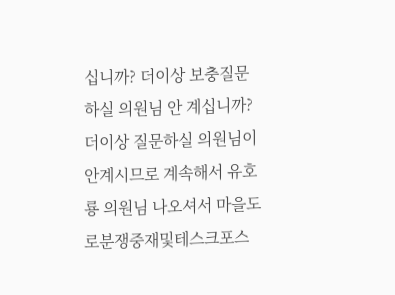십니까? 더이상 보충질문하실 의원님 안 계십니까? 더이상 질문하실 의원님이 안계시므로 계속해서 유호룡 의원님 나오셔서 마을도로분쟁중재및테스크포스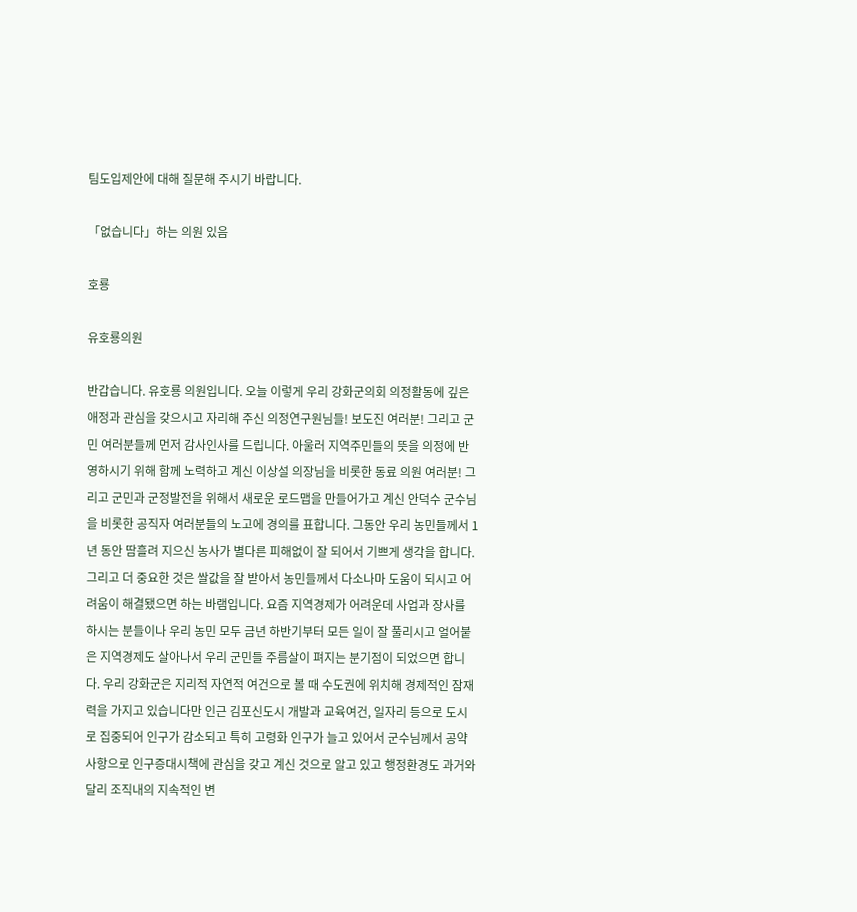팀도입제안에 대해 질문해 주시기 바랍니다.

「없습니다」하는 의원 있음

호룡

유호룡의원

반갑습니다. 유호룡 의원입니다. 오늘 이렇게 우리 강화군의회 의정활동에 깊은 애정과 관심을 갖으시고 자리해 주신 의정연구원님들! 보도진 여러분! 그리고 군민 여러분들께 먼저 감사인사를 드립니다. 아울러 지역주민들의 뜻을 의정에 반영하시기 위해 함께 노력하고 계신 이상설 의장님을 비롯한 동료 의원 여러분! 그리고 군민과 군정발전을 위해서 새로운 로드맵을 만들어가고 계신 안덕수 군수님을 비롯한 공직자 여러분들의 노고에 경의를 표합니다. 그동안 우리 농민들께서 1년 동안 땀흘려 지으신 농사가 별다른 피해없이 잘 되어서 기쁘게 생각을 합니다. 그리고 더 중요한 것은 쌀값을 잘 받아서 농민들께서 다소나마 도움이 되시고 어려움이 해결됐으면 하는 바램입니다. 요즘 지역경제가 어려운데 사업과 장사를 하시는 분들이나 우리 농민 모두 금년 하반기부터 모든 일이 잘 풀리시고 얼어붙은 지역경제도 살아나서 우리 군민들 주름살이 펴지는 분기점이 되었으면 합니다. 우리 강화군은 지리적 자연적 여건으로 볼 때 수도권에 위치해 경제적인 잠재력을 가지고 있습니다만 인근 김포신도시 개발과 교육여건, 일자리 등으로 도시로 집중되어 인구가 감소되고 특히 고령화 인구가 늘고 있어서 군수님께서 공약사항으로 인구증대시책에 관심을 갖고 계신 것으로 알고 있고 행정환경도 과거와 달리 조직내의 지속적인 변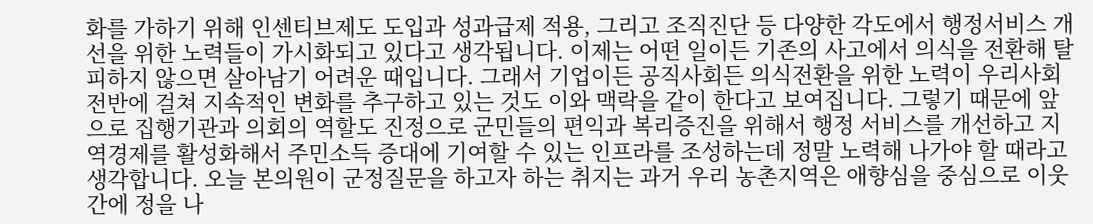화를 가하기 위해 인센티브제도 도입과 성과급제 적용, 그리고 조직진단 등 다양한 각도에서 행정서비스 개선을 위한 노력들이 가시화되고 있다고 생각됩니다. 이제는 어떤 일이든 기존의 사고에서 의식을 전환해 탈피하지 않으면 살아남기 어려운 때입니다. 그래서 기업이든 공직사회든 의식전환을 위한 노력이 우리사회 전반에 걸쳐 지속적인 변화를 추구하고 있는 것도 이와 맥락을 같이 한다고 보여집니다. 그렇기 때문에 앞으로 집행기관과 의회의 역할도 진정으로 군민들의 편익과 복리증진을 위해서 행정 서비스를 개선하고 지역경제를 활성화해서 주민소득 증대에 기여할 수 있는 인프라를 조성하는데 정말 노력해 나가야 할 때라고 생각합니다. 오늘 본의원이 군정질문을 하고자 하는 취지는 과거 우리 농촌지역은 애향심을 중심으로 이웃간에 정을 나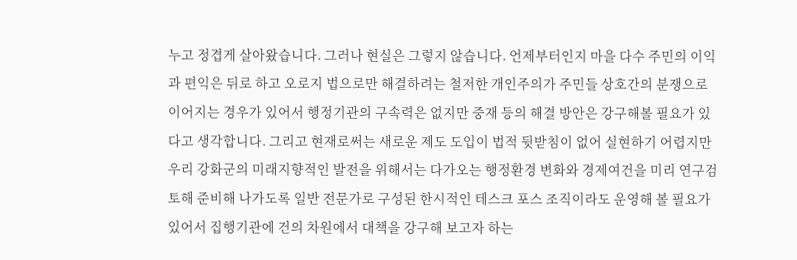누고 정겹게 살아왔습니다. 그러나 현실은 그렇지 않습니다. 언제부터인지 마을 다수 주민의 이익과 편익은 뒤로 하고 오로지 법으로만 해결하려는 철저한 개인주의가 주민들 상호간의 분쟁으로 이어지는 경우가 있어서 행정기관의 구속력은 없지만 중재 등의 해결 방안은 강구해볼 필요가 있다고 생각합니다. 그리고 현재로써는 새로운 제도 도입이 법적 뒷받침이 없어 실현하기 어렵지만 우리 강화군의 미래지향적인 발전을 위해서는 다가오는 행정환경 변화와 경제여건을 미리 연구검토해 준비해 나가도록 일반 전문가로 구성된 한시적인 테스크 포스 조직이라도 운영해 볼 필요가 있어서 집행기관에 건의 차원에서 대책을 강구해 보고자 하는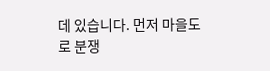데 있습니다. 먼저 마을도로 분쟁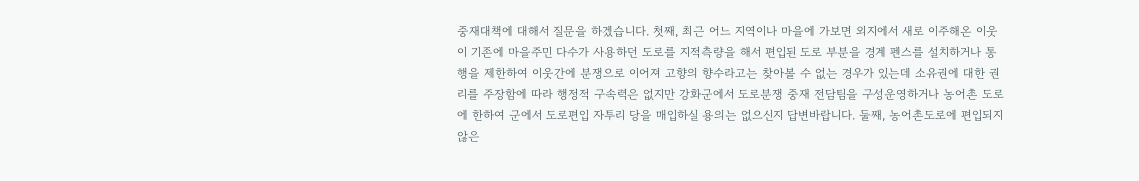중재대책에 대해서 질문을 하겠습니다. 첫째, 최근 어느 지역이나 마을에 가보면 외지에서 새로 이주해온 이웃이 기존에 마을주민 다수가 사용하던 도로를 지적측량을 해서 편입된 도로 부분을 경계 펜스를 설치하거나 통행을 제한하여 이웃간에 분쟁으로 이어져 고향의 향수라고는 찾아볼 수 없는 경우가 있는데 소유권에 대한 권리를 주장함에 따라 행정적 구속력은 없지만 강화군에서 도로분쟁 중재 전담팀을 구성운영하거나 농어촌 도로에 한하여 군에서 도로편입 자투리 당을 매입하실 용의는 없으신지 답변바랍니다. 둘째, 농어촌도로에 편입되지 않은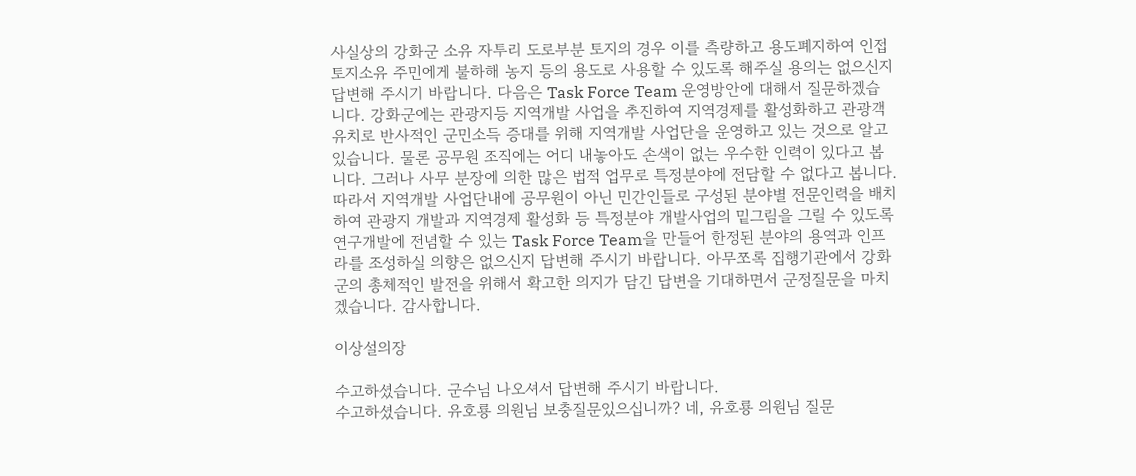사실상의 강화군 소유 자투리 도로부분 토지의 경우 이를 측량하고 용도폐지하여 인접 토지소유 주민에게 불하해 농지 등의 용도로 사용할 수 있도록 해주실 용의는 없으신지 답변해 주시기 바랍니다. 다음은 Task Force Team 운영방안에 대해서 질문하겠습니다. 강화군에는 관광지등 지역개발 사업을 추진하여 지역경제를 활성화하고 관광객 유치로 반사적인 군민소득 증대를 위해 지역개발 사업단을 운영하고 있는 것으로 알고 있습니다. 물론 공무원 조직에는 어디 내놓아도 손색이 없는 우수한 인력이 있다고 봅니다. 그러나 사무 분장에 의한 많은 법적 업무로 특정분야에 전담할 수 없다고 봅니다. 따라서 지역개발 사업단내에 공무원이 아닌 민간인들로 구성된 분야별 전문인력을 배치하여 관광지 개발과 지역경제 활성화 등 특정분야 개발사업의 밑그림을 그릴 수 있도록 연구개발에 전념할 수 있는 Task Force Team을 만들어 한정된 분야의 용역과 인프라를 조성하실 의향은 없으신지 답변해 주시기 바랍니다. 아무쪼록 집행기관에서 강화군의 총체적인 발전을 위해서 확고한 의지가 담긴 답변을 기대하면서 군정질문을 마치겠습니다. 감사합니다.

이상설의장

수고하셨습니다. 군수님 나오셔서 답변해 주시기 바랍니다.
수고하셨습니다. 유호룡 의원님 보충질문있으십니까? 네, 유호룡 의원님 질문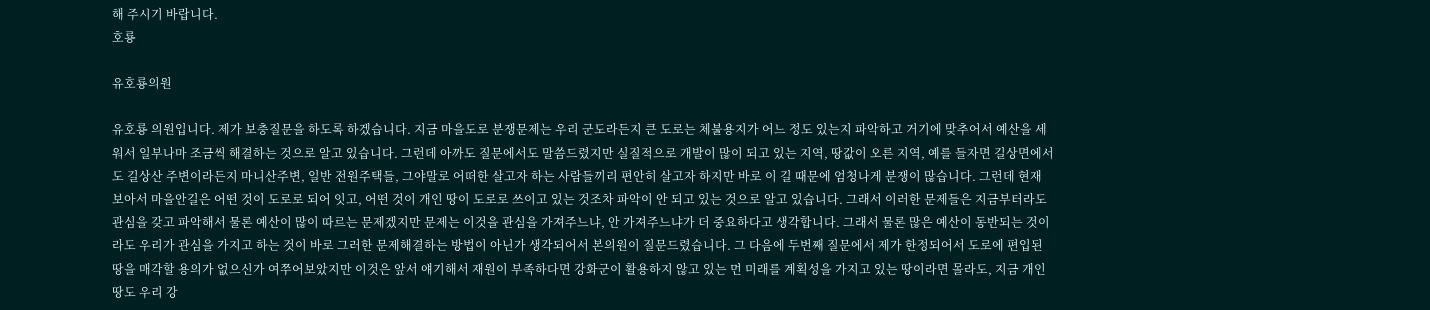해 주시기 바랍니다.
호룡

유호룡의원

유호룡 의원입니다. 제가 보충질문을 하도록 하겠습니다. 지금 마을도로 분쟁문제는 우리 군도라든지 큰 도로는 체불용지가 어느 정도 있는지 파악하고 거기에 맞추어서 예산을 세워서 일부나마 조금씩 해결하는 것으로 알고 있습니다. 그런데 아까도 질문에서도 말씀드렸지만 실질적으로 개발이 많이 되고 있는 지역, 땅값이 오른 지역, 예를 들자면 길상면에서도 길상산 주변이라든지 마니산주변, 일반 전원주택들, 그야말로 어떠한 살고자 하는 사람들끼리 편안히 살고자 하지만 바로 이 길 때문에 엄청나게 분쟁이 많습니다. 그런데 현재 보아서 마을안길은 어떤 것이 도로로 되어 잇고, 어떤 것이 개인 땅이 도로로 쓰이고 있는 것조차 파악이 안 되고 있는 것으로 알고 있습니다. 그래서 이러한 문제들은 지금부터라도 관심을 갖고 파악해서 물론 예산이 많이 따르는 문제겠지만 문제는 이것을 관심을 가져주느냐, 안 가져주느냐가 더 중요하다고 생각합니다. 그래서 물론 많은 예산이 동반되는 것이라도 우리가 관심을 가지고 하는 것이 바로 그러한 문제해결하는 방법이 아닌가 생각되어서 본의원이 질문드렸습니다. 그 다음에 두번째 질문에서 제가 한정되어서 도로에 편입된 땅을 매각할 용의가 없으신가 여쭈어보았지만 이것은 앞서 얘기해서 재원이 부족하다면 강화군이 활용하지 않고 있는 먼 미래를 계획성을 가지고 있는 땅이라면 몰라도, 지금 개인땅도 우리 강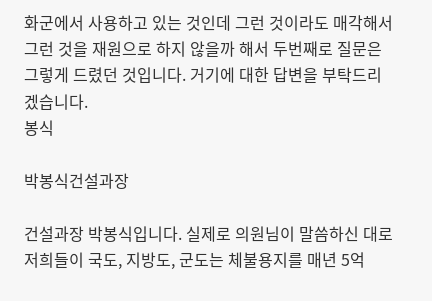화군에서 사용하고 있는 것인데 그런 것이라도 매각해서 그런 것을 재원으로 하지 않을까 해서 두번째로 질문은 그렇게 드렸던 것입니다. 거기에 대한 답변을 부탁드리겠습니다.
봉식

박봉식건설과장

건설과장 박봉식입니다. 실제로 의원님이 말씀하신 대로 저희들이 국도, 지방도, 군도는 체불용지를 매년 5억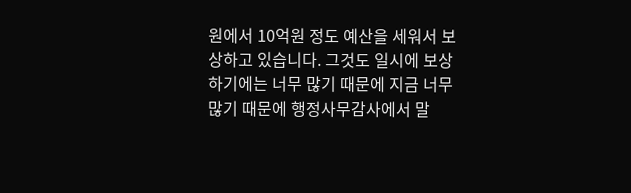원에서 10억원 정도 예산을 세워서 보상하고 있습니다. 그것도 일시에 보상하기에는 너무 많기 때문에 지금 너무 많기 때문에 행정사무감사에서 말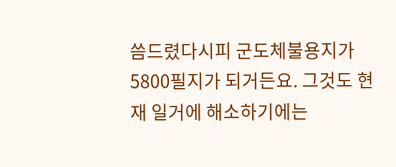씀드렸다시피 군도체불용지가 5800필지가 되거든요. 그것도 현재 일거에 해소하기에는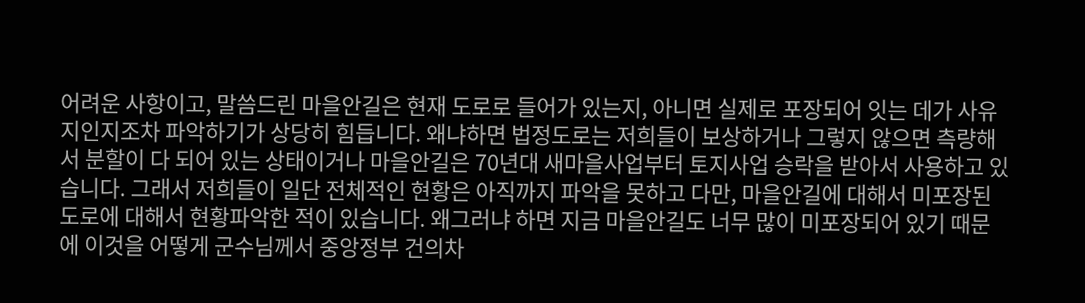어려운 사항이고, 말씀드린 마을안길은 현재 도로로 들어가 있는지, 아니면 실제로 포장되어 잇는 데가 사유지인지조차 파악하기가 상당히 힘듭니다. 왜냐하면 법정도로는 저희들이 보상하거나 그렇지 않으면 측량해서 분할이 다 되어 있는 상태이거나 마을안길은 70년대 새마을사업부터 토지사업 승락을 받아서 사용하고 있습니다. 그래서 저희들이 일단 전체적인 현황은 아직까지 파악을 못하고 다만, 마을안길에 대해서 미포장된 도로에 대해서 현황파악한 적이 있습니다. 왜그러냐 하면 지금 마을안길도 너무 많이 미포장되어 있기 때문에 이것을 어떻게 군수님께서 중앙정부 건의차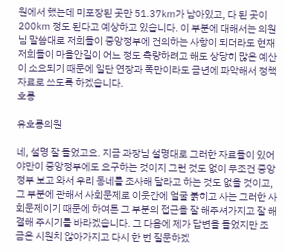원에서 했는데 미포장된 곳만 51.37㎞가 남아있고, 다 된 곳이 200㎞ 정도 된다고 예상하고 있습니다. 이 부분에 대해서는 의원님 말씀대로 저희들이 중앙정부에 건의하는 사항이 되더라도 현재 저희들이 마을안길이 어느 정도 측량하려고 해도 상당히 많은 예산이 소요되기 때문에 일단 연장과 폭만이라도 금년에 파악해서 정책자료로 쓰도록 하겠습니다.
호룡

유호룡의원

네, 설명 잘 들었고요. 지금 과장님 설명대로 그러한 자료들이 있어야만이 중앙정부에도 요구하는 것이지 그런 것도 없이 무조건 중앙정부 보고 와서 우리 동네를 조사해 달라고 하는 것도 없을 것이고, 그 부분에 관해서 사회문제로 이웃간에 얼굴 붉히고 사는 그러한 사회문제이기 때문에 하여튼 그 부분의 접근을 잘 해주셔가지고 잘 해결해 주시기를 바라겠습니다. 그 다음에 제가 답변을 들었지만 조금은 시원치 않아가지고 다시 한 번 질문하겠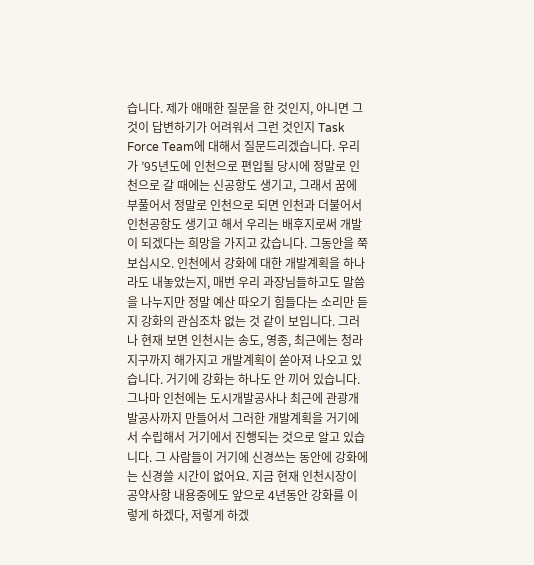습니다. 제가 애매한 질문을 한 것인지, 아니면 그것이 답변하기가 어려워서 그런 것인지 Task Force Team에 대해서 질문드리겠습니다. 우리가 ’95년도에 인천으로 편입될 당시에 정말로 인천으로 갈 때에는 신공항도 생기고, 그래서 꿈에 부풀어서 정말로 인천으로 되면 인천과 더불어서 인천공항도 생기고 해서 우리는 배후지로써 개발이 되겠다는 희망을 가지고 갔습니다. 그동안을 쭉 보십시오. 인천에서 강화에 대한 개발계획을 하나라도 내놓았는지, 매번 우리 과장님들하고도 말씀을 나누지만 정말 예산 따오기 힘들다는 소리만 듣지 강화의 관심조차 없는 것 같이 보입니다. 그러나 현재 보면 인천시는 송도, 영종, 최근에는 청라지구까지 해가지고 개발계획이 쏟아져 나오고 있습니다. 거기에 강화는 하나도 안 끼어 있습니다. 그나마 인천에는 도시개발공사나 최근에 관광개발공사까지 만들어서 그러한 개발계획을 거기에서 수립해서 거기에서 진행되는 것으로 알고 있습니다. 그 사람들이 거기에 신경쓰는 동안에 강화에는 신경쓸 시간이 없어요. 지금 현재 인천시장이 공약사항 내용중에도 앞으로 4년동안 강화를 이렇게 하겠다, 저렇게 하겠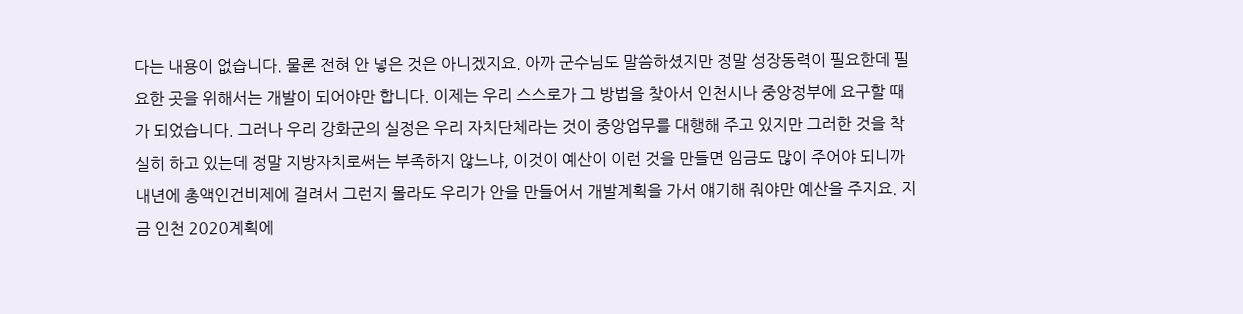다는 내용이 없습니다. 물론 전혀 안 넣은 것은 아니겠지요. 아까 군수님도 말씀하셨지만 정말 성장동력이 필요한데 필요한 곳을 위해서는 개발이 되어야만 합니다. 이제는 우리 스스로가 그 방법을 찾아서 인천시나 중앙정부에 요구할 때가 되었습니다. 그러나 우리 강화군의 실정은 우리 자치단체라는 것이 중앙업무를 대행해 주고 있지만 그러한 것을 착실히 하고 있는데 정말 지방자치로써는 부족하지 않느냐, 이것이 예산이 이런 것을 만들면 임금도 많이 주어야 되니까 내년에 총액인건비제에 걸려서 그런지 몰라도 우리가 안을 만들어서 개발계획을 가서 얘기해 줘야만 예산을 주지요. 지금 인천 2020계획에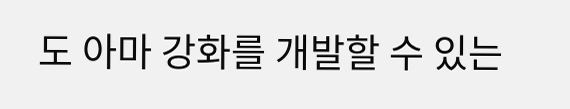도 아마 강화를 개발할 수 있는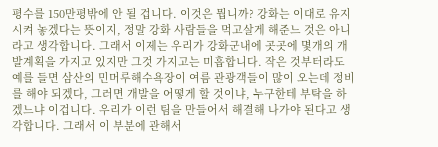평수를 150만평밖에 안 될 겁니다. 이것은 뭡니까? 강화는 이대로 유지시켜 놓겠다는 뜻이지, 정말 강화 사람들을 먹고살게 해준느 것은 아니라고 생각합니다. 그래서 이제는 우리가 강화군내에 곳곳에 몇개의 개발계획을 가지고 있지만 그것 가지고는 미흡합니다. 작은 것부터라도 예를 들면 삼산의 민머루해수욕장이 여름 관광객들이 많이 오는데 정비를 해야 되겠다, 그러면 개발을 어떻게 할 것이냐, 누구한테 부탁을 하겠느냐 이겁니다. 우리가 이런 팀을 만들어서 해결해 나가야 된다고 생각합니다. 그래서 이 부분에 관해서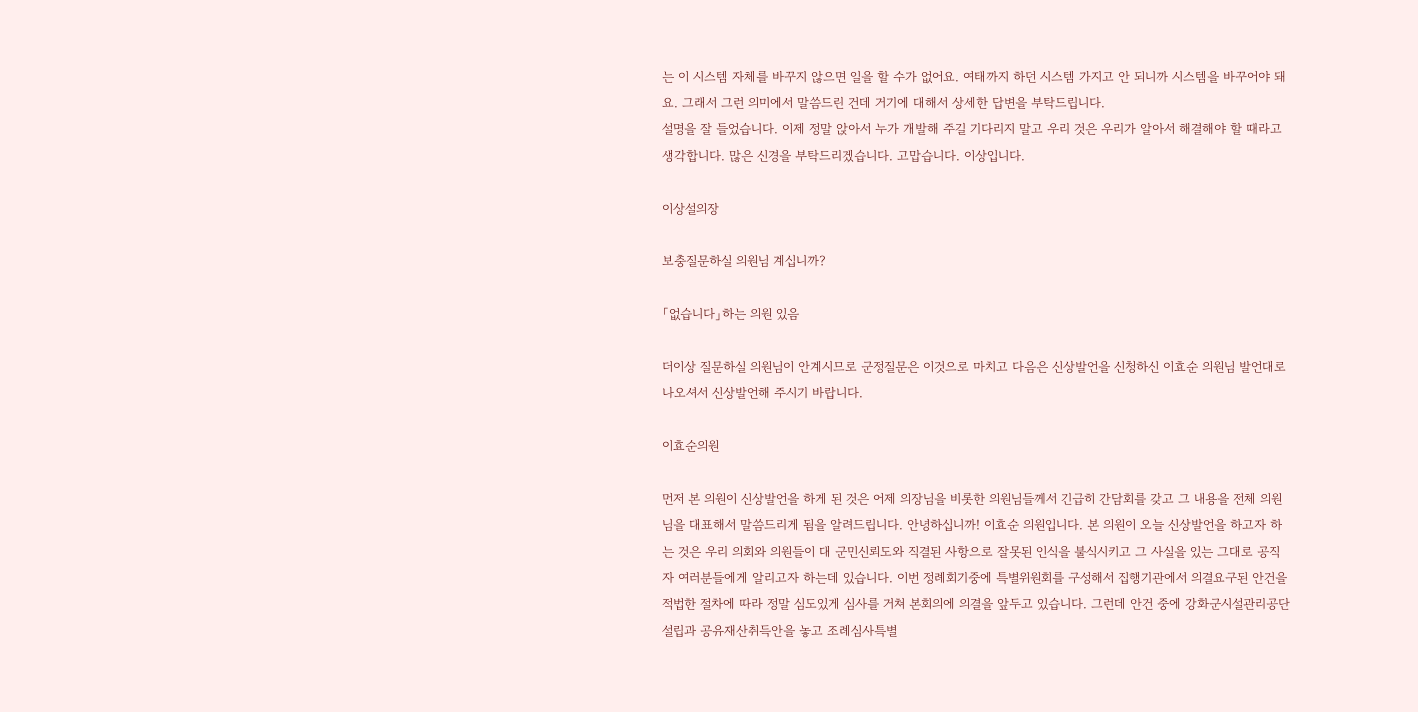는 이 시스템 자체를 바꾸지 않으면 일을 할 수가 없어요. 여태까지 하던 시스템 가지고 안 되니까 시스템을 바꾸어야 돼요. 그래서 그런 의미에서 말씀드린 건데 거기에 대해서 상세한 답변을 부탁드립니다.
설명을 잘 들었습니다. 이제 정말 앉아서 누가 개발해 주길 기다리지 말고 우리 것은 우리가 알아서 해결해야 할 때라고 생각합니다. 많은 신경을 부탁드리겠습니다. 고맙습니다. 이상입니다.

이상설의장

보충질문하실 의원님 계십니까?

「없습니다」하는 의원 있음

더이상 질문하실 의원님이 안계시므로 군정질문은 이것으로 마치고 다음은 신상발언을 신청하신 이효순 의원님 발언대로 나오셔서 신상발언해 주시기 바랍니다.

이효순의원

먼저 본 의원이 신상발언을 하게 된 것은 어제 의장님을 비롯한 의원님들께서 긴급히 간담회를 갖고 그 내용을 전체 의원님을 대표해서 말씀드리게 됨을 알려드립니다. 안녕하십니까! 이효순 의원입니다. 본 의원이 오늘 신상발언을 하고자 하는 것은 우리 의회와 의원들이 대 군민신뢰도와 직결된 사항으로 잘못된 인식을 불식시키고 그 사실을 있는 그대로 공직자 여러분들에게 알리고자 하는데 있습니다. 이번 정례회기중에 특별위원회를 구성해서 집행기관에서 의결요구된 안건을 적법한 절차에 따라 정말 심도있게 심사를 거쳐 본회의에 의결을 앞두고 있습니다. 그런데 안건 중에 강화군시설관리공단설립과 공유재산취득안을 놓고 조례심사특별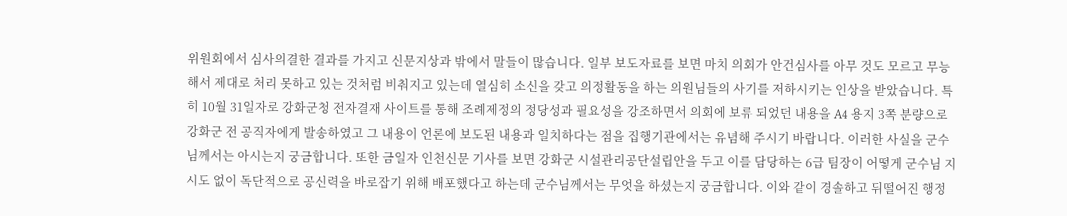위원회에서 심사의결한 결과를 가지고 신문지상과 밖에서 말들이 많습니다. 일부 보도자료를 보면 마치 의회가 안건심사를 아무 것도 모르고 무능해서 제대로 처리 못하고 있는 것처럼 비춰지고 있는데 열심히 소신을 갖고 의정활동을 하는 의원님들의 사기를 저하시키는 인상을 받았습니다. 특히 10월 31일자로 강화군청 전자결재 사이트를 통해 조례제정의 정당성과 필요성을 강조하면서 의회에 보류 되었던 내용을 A4 용지 3쪽 분량으로 강화군 전 공직자에게 발송하였고 그 내용이 언론에 보도된 내용과 일치하다는 점을 집행기관에서는 유념해 주시기 바랍니다. 이러한 사실을 군수님께서는 아시는지 궁금합니다. 또한 금일자 인천신문 기사를 보면 강화군 시설관리공단설립안을 두고 이를 담당하는 6급 팀장이 어떻게 군수님 지시도 없이 독단적으로 공신력을 바로잡기 위해 배포했다고 하는데 군수님께서는 무엇을 하셨는지 궁금합니다. 이와 같이 경솔하고 뒤떨어진 행정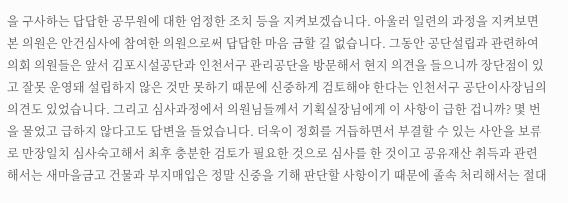을 구사하는 답답한 공무원에 대한 엄정한 조치 등을 지켜보겠습니다. 아울러 일련의 과정을 지켜보면 본 의원은 안건심사에 참여한 의원으로써 답답한 마음 금할 길 없습니다. 그동안 공단설립과 관련하여 의회 의원들은 앞서 김포시설공단과 인천서구 관리공단을 방문해서 현지 의견을 들으니까 장단점이 있고 잘못 운영돼 설립하지 않은 것만 못하기 때문에 신중하게 검토해야 한다는 인천서구 공단이사장님의 의견도 있었습니다. 그리고 심사과정에서 의원님들께서 기획실장님에게 이 사항이 급한 겁니까? 몇 번을 물었고 급하지 않다고도 답변을 들었습니다. 더욱이 정회를 거듭하면서 부결할 수 있는 사안을 보류로 만장일치 심사숙고해서 최후 충분한 검토가 필요한 것으로 심사를 한 것이고 공유재산 취득과 관련해서는 새마을금고 건물과 부지매입은 정말 신중을 기해 판단할 사항이기 때문에 졸속 처리해서는 절대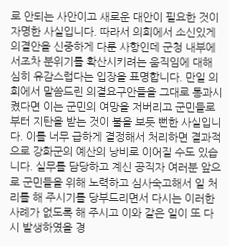로 안되는 사안이고 새로운 대안이 필요한 것이 자명한 사실입니다. 따라서 의회에서 소신있게 의결안을 신중하게 다룬 사항인데 군청 내부에서조차 분위기를 확산시키려는 움직임에 대해 심히 유감스럽다는 입장을 표명합니다. 만일 의회에서 말씀드린 의결요구안들을 그대로 통과시켰다면 이는 군민의 여망을 저버리고 군민들로부터 지탄을 받는 것이 불을 보듯 뻔한 사실입니다. 이를 너무 급하게 결정해서 처리하면 결과적으로 강화군의 예산의 낭비로 이어질 수도 있습니다. 실무를 담당하고 계신 공직자 여러분 앞으로 군민들을 위해 노력하고 심사숙고해서 일 처리를 해 주시기를 당부드리면서 다시는 이러한 사례가 없도록 해 주시고 이와 같은 일이 또 다시 발생하였을 경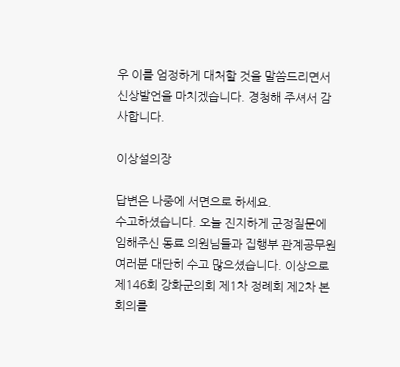우 이를 엄정하게 대처할 것을 말씀드리면서 신상발언을 마치겠습니다. 경청해 주셔서 감사합니다.

이상설의장

답변은 나중에 서면으로 하세요.
수고하셨습니다. 오늘 진지하게 군정질문에 임해주신 동료 의원님들과 집행부 관계공무원 여러분 대단히 수고 많으셨습니다. 이상으로 제146회 강화군의회 제1차 정례회 제2차 본회의를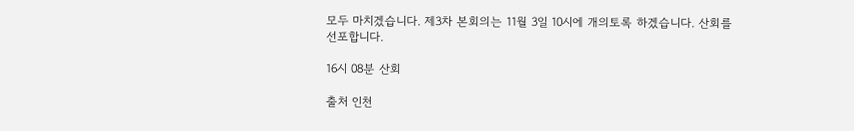모두 마치겠습니다. 제3차 본회의는 11월 3일 10시에 개의토록 하겠습니다. 산회를 선포합니다.

16시 08분 산회

출처 인천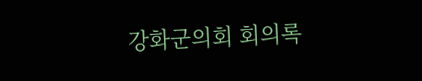강화군의회 회의록